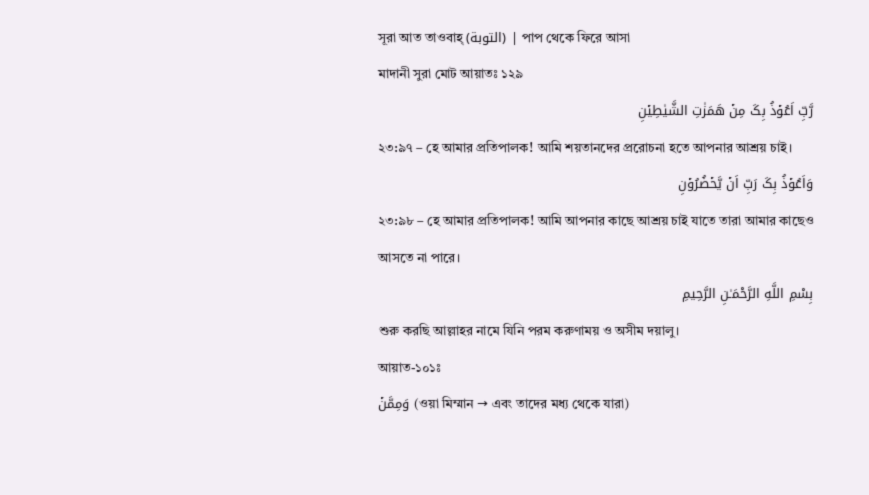সূরা আত তাওবাহ্ (التوبة) | পাপ থেকে ফিরে আসা
মাদানী সুরা মোট আয়াতঃ ১২৯
رَّبِّ اَعُوۡذُ بِکَ مِنۡ هَمَزٰتِ الشَّیٰطِیۡنِ
২৩:৯৭ – হে আমার প্রতিপালক! আমি শয়তানদের প্ররোচনা হতে আপনার আশ্রয় চাই।
وَاَعُوۡذُ بِکَ رَبِّ اَنۡ یَّحۡضُرُوۡنِ
২৩:৯৮ – হে আমার প্রতিপালক! আমি আপনার কাছে আশ্রয় চাই যাতে তারা আমার কাছেও আসতে না পারে।
بِسْمِ اللَّهِ الرَّحْمَـٰنِ الرَّحِيمِ
শুরু করছি আল্লাহর নামে যিনি পরম করুণাময় ও অসীম দয়ালু।
আয়াত-১০১ঃ
وَمِمَّنۡ (ওয়া মিম্মান → এবং তাদের মধ্য থেকে যারা)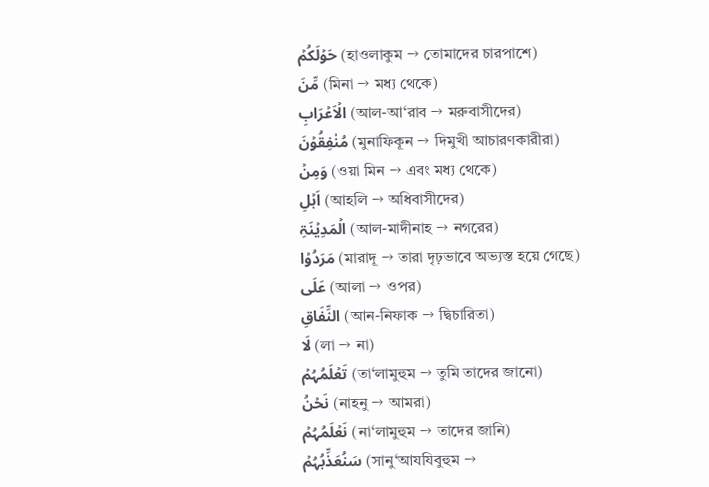حَوۡلَکُمۡ (হাওলাকুম → তোমাদের চারপাশে)
مِّنَ (মিনা → মধ্য থেকে)
الۡاَعۡرَابِ (আল-আ‘রাব → মরুবাসীদের)
مُنٰفِقُوۡنَ (মুনাফিকূন → দিমুখী আচারণকারীরা)
وَمِنۡ (ওয়া মিন → এবং মধ্য থেকে)
اَہۡلِ (আহলি → অধিবাসীদের)
الۡمَدِیۡنَۃِ (আল-মাদীনাহ → নগরের)
مَرَدُوۡا (মারাদূ → তারা দৃঢ়ভাবে অভ্যস্ত হয়ে গেছে)
عَلَی (আলা → ওপর)
النِّفَاقِ (আন-নিফাক → দ্বিচারিতা)
لَا (লা → না)
تَعۡلَمُہُمۡ (তা‘লামুহুম → তুমি তাদের জানো)
نَحۡنُ (নাহনু → আমরা)
نَعۡلَمُہُمۡ (না‘লামুহুম → তাদের জানি)
سَنُعَذِّبُہُمۡ (সানু‘আযযিবুহুম →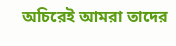অচিরেই আমরা তাদের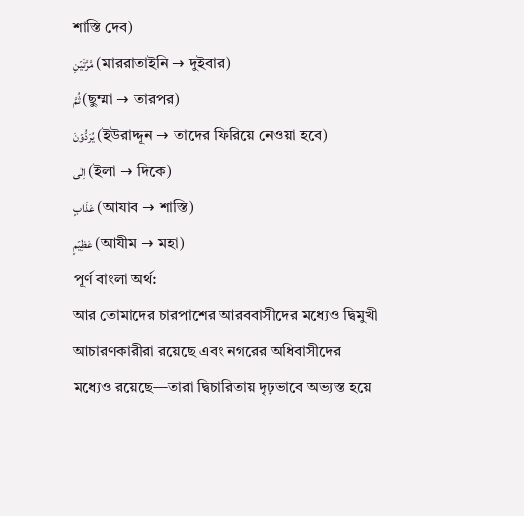শাস্তি দেব)
مَّرَّتَیۡنِ (মাররাতাইনি → দুইবার)
ثُمَّ (ছুম্মা → তারপর)
یُرَدُّوۡنَ (ইউরাদ্দূন → তাদের ফিরিয়ে নেওয়া হবে)
اِلٰی (ইলা → দিকে)
عَذَابٍ (আযাব → শাস্তি)
عَظِیۡمٍ (আযীম → মহা)
পূর্ণ বাংলা অর্থ:
আর তোমাদের চারপাশের আরববাসীদের মধ্যেও দ্বিমুখী আচারণকারীরা রয়েছে এবং নগরের অধিবাসীদের মধ্যেও রয়েছে—তারা দ্বিচারিতায় দৃঢ়ভাবে অভ্যস্ত হয়ে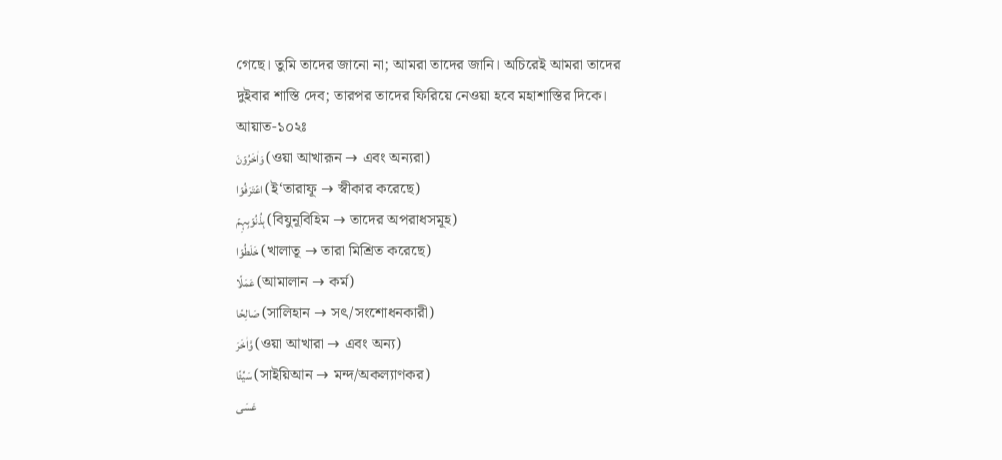গেছে। তুমি তাদের জানো না; আমরা তাদের জানি। অচিরেই আমরা তাদের দুইবার শাস্তি দেব; তারপর তাদের ফিরিয়ে নেওয়া হবে মহাশাস্তির দিকে।
আয়াত-১০২ঃ
وَاٰخَرُوۡنَ (ওয়া আখারূন → এবং অন্যরা)
اعۡتَرَفُوۡا (ই‘তারাফূ → স্বীকার করেছে)
بِذُنُوۡبِہِمۡ (বিযুনূবিহিম → তাদের অপরাধসমূহ)
خَلَطُوۡا (খালাতূ → তারা মিশ্রিত করেছে)
عَمَلًا (আমালান → কর্ম)
صَالِحًا (সালিহান → সৎ/সংশোধনকারী)
وَّاٰخَرَ (ওয়া আখারা → এবং অন্য)
سَیِّئًا (সাইয়িআন → মন্দ/অকল্যাণকর)
عَسَی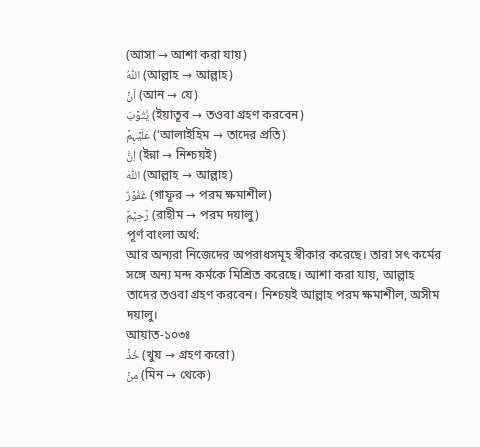(আসা → আশা করা যায়)
اللّٰہُ (আল্লাহ → আল্লাহ)
اَنۡ (আন → যে)
یَّتُوۡبَ (ইয়াতূব → তওবা গ্রহণ করবেন)
عَلَیۡہِمۡ (‘আলাইহিম → তাদের প্রতি)
اِنَّ (ইন্না → নিশ্চয়ই)
اللّٰہَ (আল্লাহ → আল্লাহ)
غَفُوۡرٌ (গাফূর → পরম ক্ষমাশীল)
رَّحِیۡمٌ (রাহীম → পরম দয়ালু)
পূর্ণ বাংলা অর্থ:
আর অন্যরা নিজেদের অপরাধসমূহ স্বীকার করেছে। তারা সৎ কর্মের সঙ্গে অন্য মন্দ কর্মকে মিশ্রিত করেছে। আশা করা যায়, আল্লাহ তাদের তওবা গ্রহণ করবেন। নিশ্চয়ই আল্লাহ পরম ক্ষমাশীল, অসীম দয়ালু।
আয়াত-১০৩ঃ
خُذۡ (খুয → গ্রহণ করো)
مِنۡ (মিন → থেকে)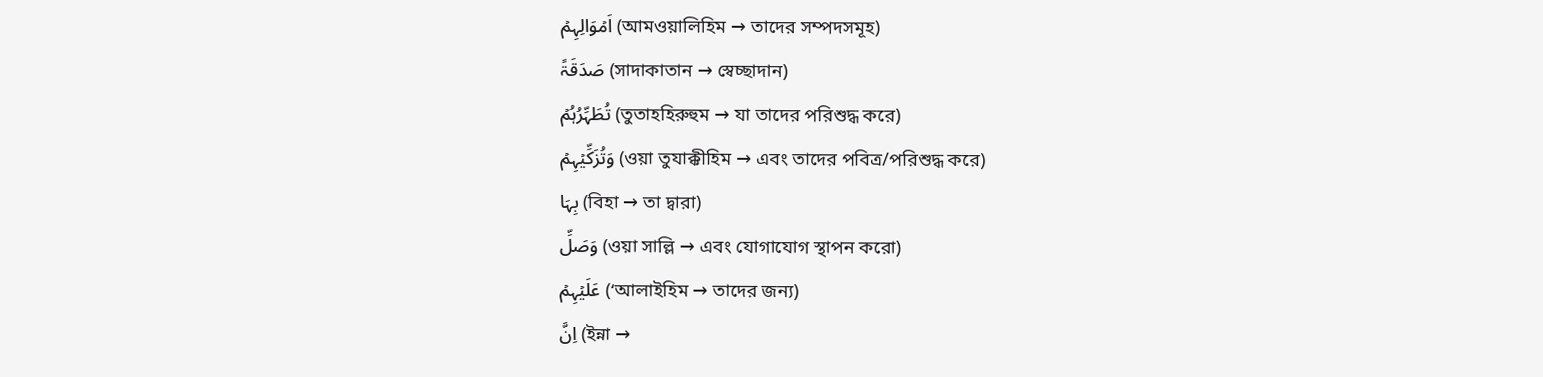اَمۡوَالِہِمۡ (আমওয়ালিহিম → তাদের সম্পদসমূহ)
صَدَقَۃً (সাদাকাতান → স্বেচ্ছাদান)
تُطَہِّرُہُمۡ (তুতাহহিরুহুম → যা তাদের পরিশুদ্ধ করে)
وَتُزَکِّیۡہِمۡ (ওয়া তুযাক্কীহিম → এবং তাদের পবিত্র/পরিশুদ্ধ করে)
بِہَا (বিহা → তা দ্বারা)
وَصَلِّ (ওয়া সাল্লি → এবং যোগাযোগ স্থাপন করো)
عَلَیۡہِمۡ (‘আলাইহিম → তাদের জন্য)
اِنَّ (ইন্না →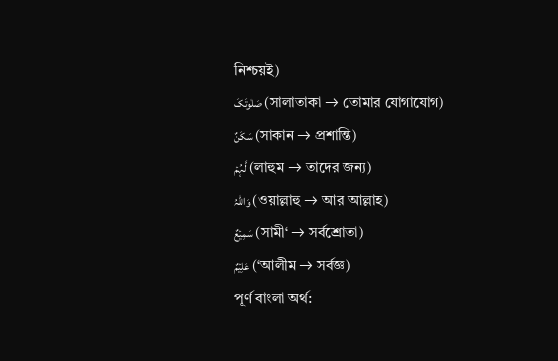নিশ্চয়ই)
صَلٰوتَکَ (সালাতাকা → তোমার যোগাযোগ)
سَکَنٌ (সাকান → প্রশান্তি)
لَّہُمۡ (লাহুম → তাদের জন্য)
وَاللّٰہُ (ওয়াল্লাহু → আর আল্লাহ)
سَمِیۡعٌ (সামী‘ → সর্বশ্রোতা)
عَلِیۡمٌ (‘আলীম → সর্বজ্ঞ)
পূর্ণ বাংলা অর্থ: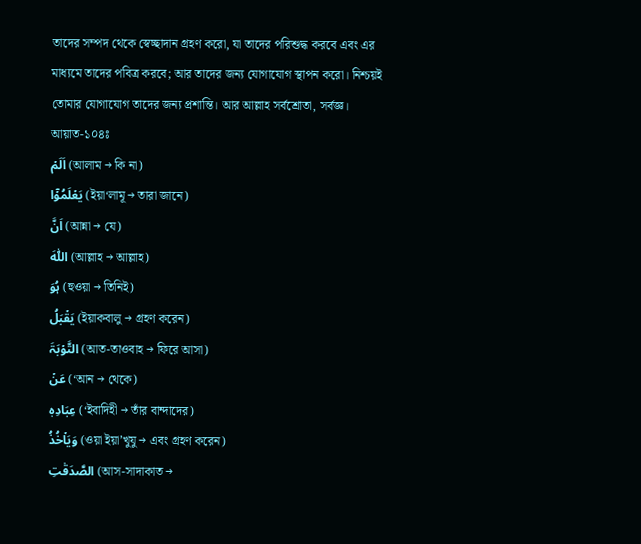তাদের সম্পদ থেকে স্বেচ্ছাদান গ্রহণ করো, যা তাদের পরিশুদ্ধ করবে এবং এর মাধ্যমে তাদের পবিত্র করবে; আর তাদের জন্য যোগাযোগ স্থাপন করো। নিশ্চয়ই তোমার যোগাযোগ তাদের জন্য প্রশান্তি। আর আল্লাহ সর্বশ্রোতা, সর্বজ্ঞ।
আয়াত-১০৪ঃ
اَلَمۡ (আলাম → কি না)
یَعۡلَمُوۡۤا (ইয়া‘লামূ → তারা জানে)
اَنَّ (আন্না → যে)
اللّٰہَ (আল্লাহ → আল্লাহ)
ہُوَ (হুওয়া → তিনিই)
یَقۡبَلُ (ইয়াকবালু → গ্রহণ করেন)
التَّوۡبَۃَ (আত-তাওবাহ → ফিরে আসা)
عَنۡ (‘আন → থেকে)
عِبَادِہٖ (‘ইবাদিহী → তাঁর বান্দাদের)
وَیَاۡخُذُ (ওয়া ইয়া’খুযু → এবং গ্রহণ করেন)
الصَّدَقٰتِ (আস-সাদাকাত →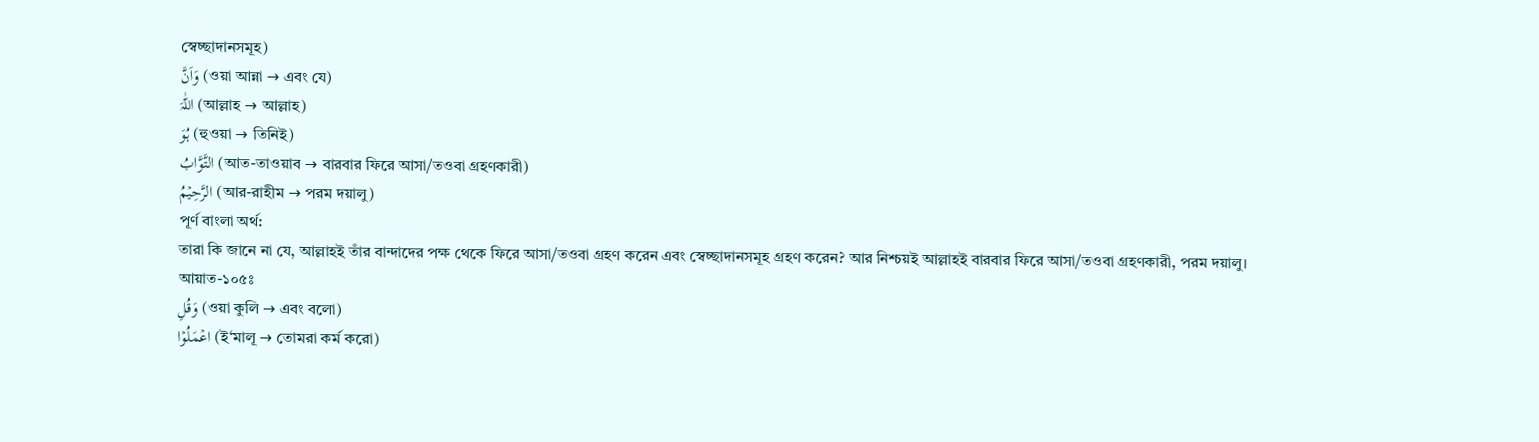স্বেচ্ছাদানসমূহ)
وَاَنَّ (ওয়া আন্না → এবং যে)
اللّٰہَ (আল্লাহ → আল্লাহ)
ہُوَ (হুওয়া → তিনিই)
التَّوَّابُ (আত-তাওয়াব → বারবার ফিরে আসা/তওবা গ্রহণকারী)
الرَّحِیۡمُ (আর-রাহীম → পরম দয়ালু)
পূর্ণ বাংলা অর্থ:
তারা কি জানে না যে, আল্লাহই তাঁর বান্দাদের পক্ষ থেকে ফিরে আসা/তওবা গ্রহণ করেন এবং স্বেচ্ছাদানসমূহ গ্রহণ করেন? আর নিশ্চয়ই আল্লাহই বারবার ফিরে আসা/তওবা গ্রহণকারী, পরম দয়ালু।
আয়াত-১০৫ঃ
وَقُلِ (ওয়া কুলি → এবং বলো)
اعۡمَلُوۡا (ই‘মালূ → তোমরা কর্ম করো)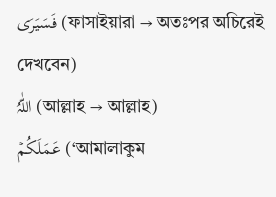فَسَیَرَی (ফাসাইয়ারা → অতঃপর অচিরেই দেখবেন)
اللّٰہُ (আল্লাহ → আল্লাহ)
عَمَلَکُمۡ (‘আমালাকুম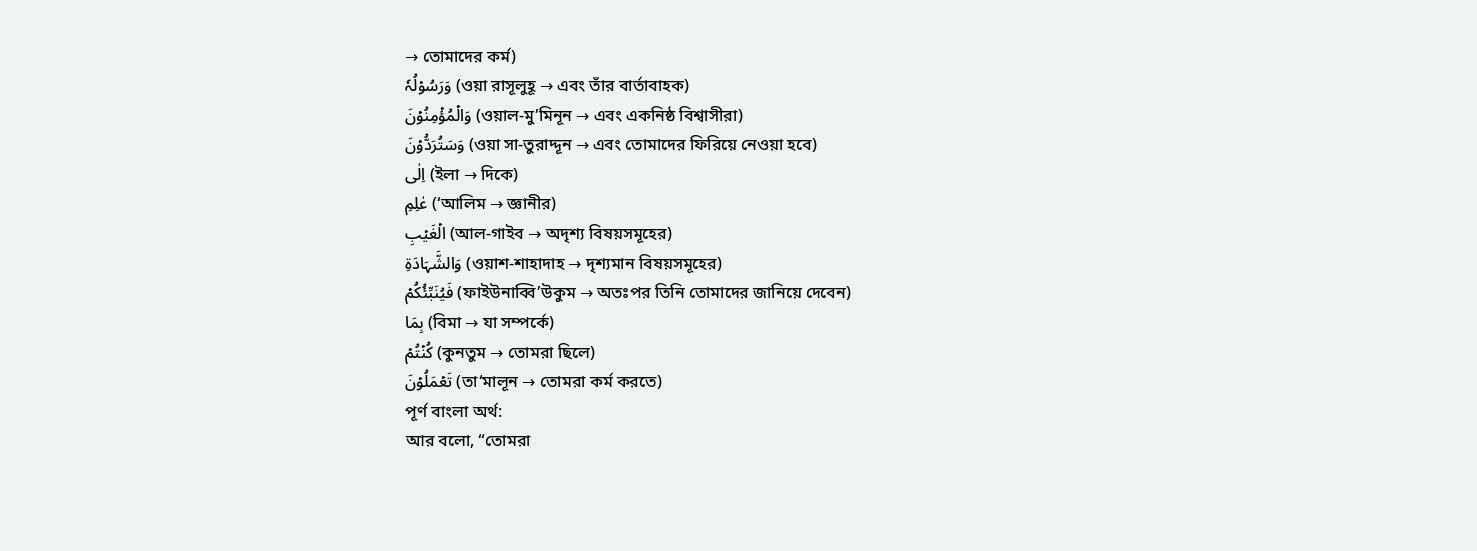→ তোমাদের কর্ম)
وَرَسُوۡلُہٗ (ওয়া রাসূলুহূ → এবং তাঁর বার্তাবাহক)
وَالۡمُؤۡمِنُوۡنَ (ওয়াল-মু’মিনূন → এবং একনিষ্ঠ বিশ্বাসীরা)
وَسَتُرَدُّوۡنَ (ওয়া সা-তুরাদ্দূন → এবং তোমাদের ফিরিয়ে নেওয়া হবে)
اِلٰی (ইলা → দিকে)
عٰلِمِ (‘আলিম → জ্ঞানীর)
الۡغَیۡبِ (আল-গাইব → অদৃশ্য বিষয়সমূহের)
وَالشَّہَادَۃِ (ওয়াশ-শাহাদাহ → দৃশ্যমান বিষয়সমূহের)
فَیُنَبِّئُکُمۡ (ফাইউনাব্বি’উকুম → অতঃপর তিনি তোমাদের জানিয়ে দেবেন)
بِمَا (বিমা → যা সম্পর্কে)
کُنۡتُمۡ (কুনতুম → তোমরা ছিলে)
تَعۡمَلُوۡنَ (তা‘মালূন → তোমরা কর্ম করতে)
পূর্ণ বাংলা অর্থ:
আর বলো, “তোমরা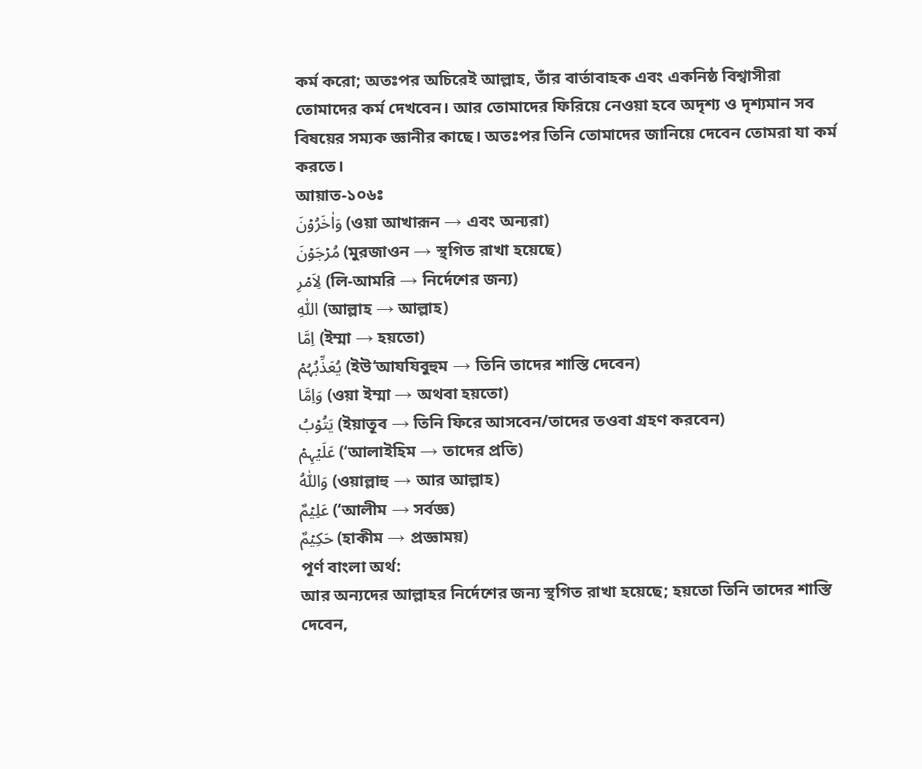কর্ম করো; অতঃপর অচিরেই আল্লাহ, তাঁর বার্তাবাহক এবং একনিষ্ঠ বিশ্বাসীরা তোমাদের কর্ম দেখবেন। আর তোমাদের ফিরিয়ে নেওয়া হবে অদৃশ্য ও দৃশ্যমান সব বিষয়ের সম্যক জ্ঞানীর কাছে। অতঃপর তিনি তোমাদের জানিয়ে দেবেন তোমরা যা কর্ম করতে।
আয়াত-১০৬ঃ
وَاٰخَرُوۡنَ (ওয়া আখারূন → এবং অন্যরা)
مُرۡجَوۡنَ (মুরজাওন → স্থগিত রাখা হয়েছে)
لِاَمۡرِ (লি-আমরি → নির্দেশের জন্য)
اللّٰہِ (আল্লাহ → আল্লাহ)
اِمَّا (ইম্মা → হয়তো)
یُعَذِّبُہُمۡ (ইউ‘আযযিবুহুম → তিনি তাদের শাস্তি দেবেন)
وَاِمَّا (ওয়া ইম্মা → অথবা হয়তো)
یَتُوۡبُ (ইয়াতূব → তিনি ফিরে আসবেন/তাদের তওবা গ্রহণ করবেন)
عَلَیۡہِمۡ (‘আলাইহিম → তাদের প্রতি)
وَاللّٰہُ (ওয়াল্লাহু → আর আল্লাহ)
عَلِیۡمٌ (‘আলীম → সর্বজ্ঞ)
حَکِیۡمٌ (হাকীম → প্রজ্ঞাময়)
পূর্ণ বাংলা অর্থ:
আর অন্যদের আল্লাহর নির্দেশের জন্য স্থগিত রাখা হয়েছে; হয়তো তিনি তাদের শাস্তি দেবেন,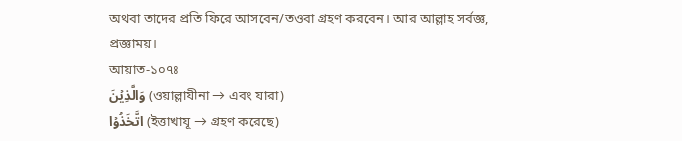অথবা তাদের প্রতি ফিরে আসবেন/তওবা গ্রহণ করবেন। আর আল্লাহ সর্বজ্ঞ, প্রজ্ঞাময়।
আয়াত-১০৭ঃ
وَالَّذِیۡنَ (ওয়াল্লাযীনা → এবং যারা)
اتَّخَذُوۡا (ইত্তাখাযূ → গ্রহণ করেছে)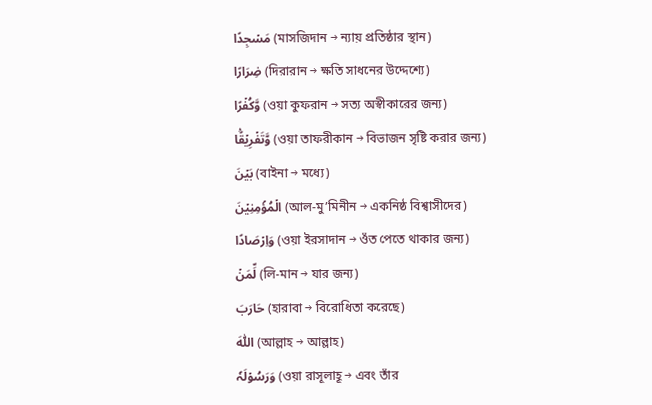مَسۡجِدًا (মাসজিদান → ন্যায় প্রতিষ্ঠার স্থান)
ضِرَارًا (দিরারান → ক্ষতি সাধনের উদ্দেশ্যে)
وَّکُفۡرًا (ওয়া কুফরান → সত্য অস্বীকারের জন্য)
وَّتَفۡرِیۡقًۢا (ওয়া তাফরীকান → বিভাজন সৃষ্টি করার জন্য)
بَیۡنَ (বাইনা → মধ্যে)
الۡمُؤۡمِنِیۡنَ (আল-মু’মিনীন → একনিষ্ঠ বিশ্বাসীদের)
وَاِرۡصَادًا (ওয়া ইরসাদান → ওঁত পেতে থাকার জন্য)
لِّمَنۡ (লি-মান → যার জন্য)
حَارَبَ (হারাবা → বিরোধিতা করেছে)
اللّٰہَ (আল্লাহ → আল্লাহ)
وَرَسُوۡلَہٗ (ওয়া রাসূলাহূ → এবং তাঁর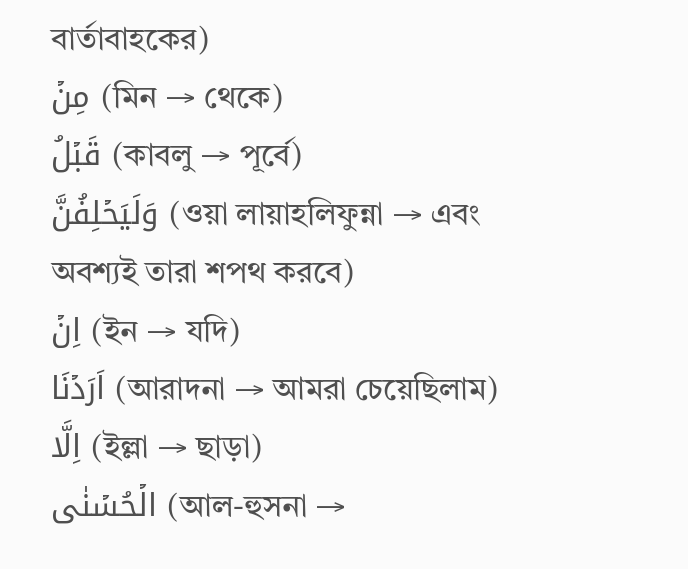বার্তাবাহকের)
مِنۡ (মিন → থেকে)
قَبۡلُ (কাবলু → পূর্বে)
وَلَیَحۡلِفُنَّ (ওয়া লায়াহলিফুন্না → এবং অবশ্যই তারা শপথ করবে)
اِنۡ (ইন → যদি)
اَرَدۡنَا (আরাদনা → আমরা চেয়েছিলাম)
اِلَّا (ইল্লা → ছাড়া)
الۡحُسۡنٰی (আল-হুসনা →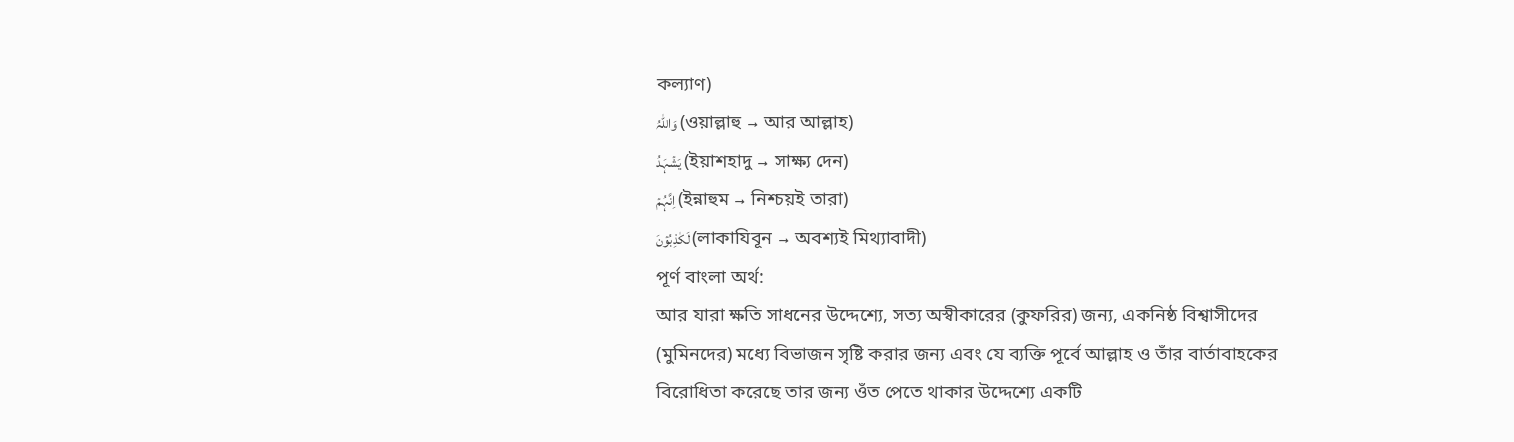কল্যাণ)
وَاللّٰہُ (ওয়াল্লাহু → আর আল্লাহ)
یَشۡہَدُ (ইয়াশহাদু → সাক্ষ্য দেন)
اِنَّہُمۡ (ইন্নাহুম → নিশ্চয়ই তারা)
لَکٰذِبُوۡنَ (লাকাযিবূন → অবশ্যই মিথ্যাবাদী)
পূর্ণ বাংলা অর্থ:
আর যারা ক্ষতি সাধনের উদ্দেশ্যে, সত্য অস্বীকারের (কুফরির) জন্য, একনিষ্ঠ বিশ্বাসীদের (মুমিনদের) মধ্যে বিভাজন সৃষ্টি করার জন্য এবং যে ব্যক্তি পূর্বে আল্লাহ ও তাঁর বার্তাবাহকের বিরোধিতা করেছে তার জন্য ওঁত পেতে থাকার উদ্দেশ্যে একটি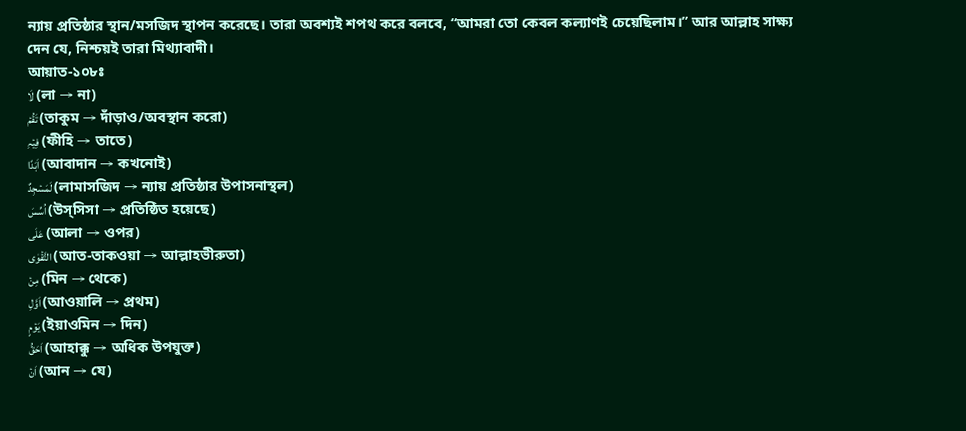ন্যায় প্রতিষ্ঠার স্থান/মসজিদ স্থাপন করেছে। তারা অবশ্যই শপথ করে বলবে, “আমরা তো কেবল কল্যাণই চেয়েছিলাম।” আর আল্লাহ সাক্ষ্য দেন যে, নিশ্চয়ই তারা মিথ্যাবাদী।
আয়াত-১০৮ঃ
لَا (লা → না)
تَقُمۡ (তাকুম → দাঁড়াও/অবস্থান করো)
فِیۡہِ (ফীহি → তাতে)
اَبَدًا (আবাদান → কখনোই)
لَمَسۡجِدٌ (লামাসজিদ → ন্যায় প্রতিষ্ঠার উপাসনাস্থল)
اُسِّسَ (উস্সিসা → প্রতিষ্ঠিত হয়েছে)
عَلَی (আলা → ওপর)
التَّقۡوٰی (আত-তাকওয়া → আল্লাহভীরুতা)
مِنۡ (মিন → থেকে)
اَوَّلِ (আওয়ালি → প্রথম)
یَوۡمٍ (ইয়াওমিন → দিন)
اَحَقُّ (আহাক্কু → অধিক উপযুক্ত)
اَنۡ (আন → যে)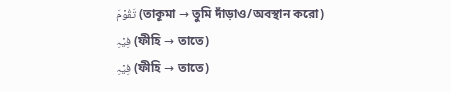تَقُوۡمَ (তাকূমা → তুমি দাঁড়াও/অবস্থান করো)
فِیۡہِ (ফীহি → তাতে)
فِیۡہِ (ফীহি → তাতে)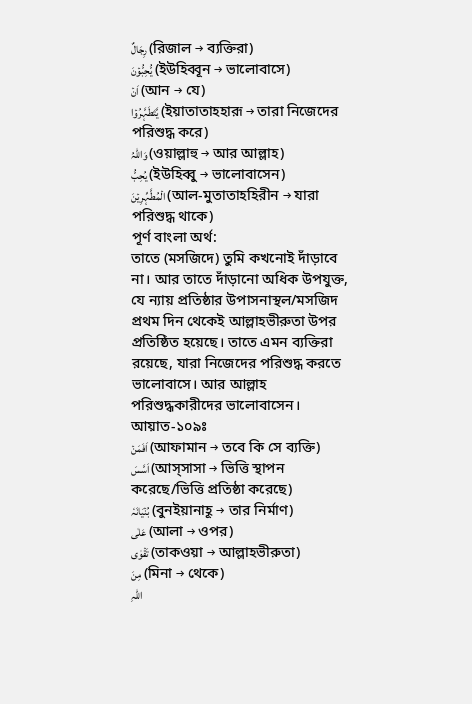رِجَالٌ (রিজাল → ব্যক্তিরা)
یُّحِبُّوۡنَ (ইউহিব্বূন → ভালোবাসে)
اَنۡ (আন → যে)
یَّتَطَہَّرُوۡا (ইয়াতাতাহহারূ → তারা নিজেদের পরিশুদ্ধ করে)
وَاللّٰہُ (ওয়াল্লাহু → আর আল্লাহ)
یُحِبُّ (ইউহিব্বু → ভালোবাসেন)
الۡمُطَّہِّرِیۡنَ (আল-মুতাতাহহিরীন → যারা পরিশুদ্ধ থাকে)
পূর্ণ বাংলা অর্থ:
তাতে (মসজিদে) তুমি কখনোই দাঁড়াবে না। আর তাতে দাঁড়ানো অধিক উপযুক্ত, যে ন্যায় প্রতিষ্ঠার উপাসনাস্থল/মসজিদ প্রথম দিন থেকেই আল্লাহভীরুতা উপর প্রতিষ্ঠিত হয়েছে। তাতে এমন ব্যক্তিরা রয়েছে, যারা নিজেদের পরিশুদ্ধ করতে ভালোবাসে। আর আল্লাহ পরিশুদ্ধকারীদের ভালোবাসেন।
আয়াত-১০৯ঃ
اَفَمَنۡ (আফামান → তবে কি সে ব্যক্তি)
اَسَّسَ (আস্সাসা → ভিত্তি স্থাপন করেছে/ভিত্তি প্রতিষ্ঠা করেছে)
بُنۡیَانَہٗ (বুনইয়ানাহূ → তার নির্মাণ)
عَلٰی (আলা → ওপর)
تَقۡوٰی (তাকওয়া → আল্লাহভীরুতা)
مِنَ (মিনা → থেকে)
اللّٰہِ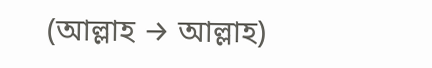(আল্লাহ → আল্লাহ)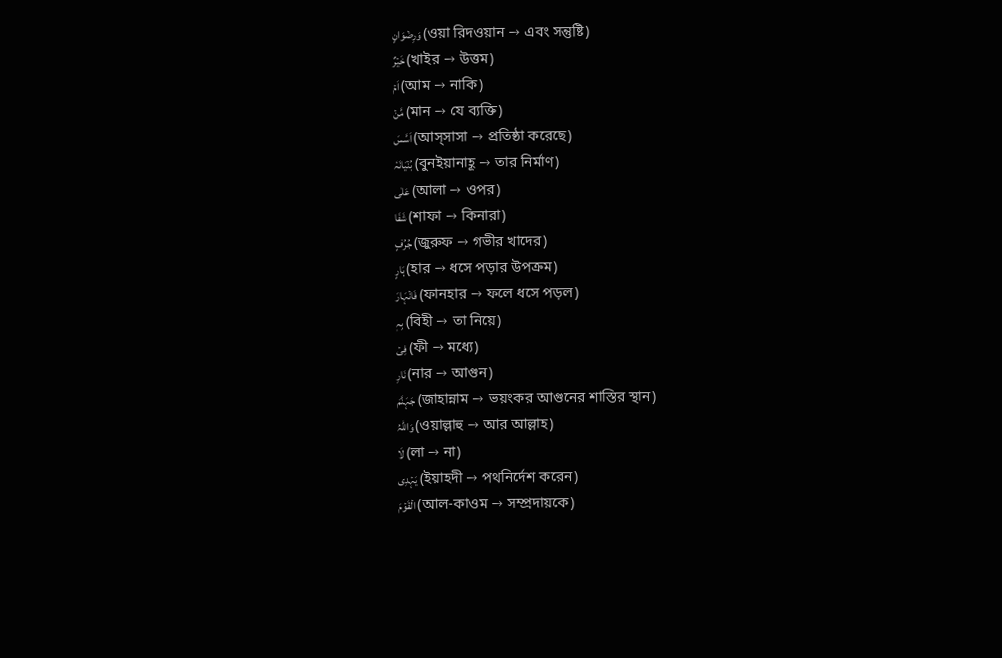وَرِضۡوَانٍ (ওয়া রিদওয়ান → এবং সন্তুষ্টি)
خَیۡرٌ (খাইর → উত্তম)
اَمۡ (আম → নাকি)
مَّنۡ (মান → যে ব্যক্তি)
اَسَّسَ (আস্সাসা → প্রতিষ্ঠা করেছে)
بُنۡیَانَہٗ (বুনইয়ানাহূ → তার নির্মাণ)
عَلٰی (আলা → ওপর)
شَفَا (শাফা → কিনারা)
جُرُفٍ (জুরুফ → গভীর খাদের)
ہَارٍ (হার → ধসে পড়ার উপক্রম)
فَانۡہَارَ (ফানহার → ফলে ধসে পড়ল)
بِہٖ (বিহী → তা নিয়ে)
فِیۡ (ফী → মধ্যে)
نَارِ (নার → আগুন)
جَہَنَّمَ (জাহান্নাম → ভয়ংকর আগুনের শাস্তির স্থান)
وَاللّٰہُ (ওয়াল্লাহু → আর আল্লাহ)
لَا (লা → না)
یَہۡدِی (ইয়াহদী → পথনির্দেশ করেন)
الۡقَوۡمَ (আল-কাওম → সম্প্রদায়কে)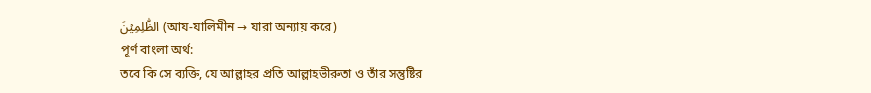الظّٰلِمِیۡنَ (আয-যালিমীন → যারা অন্যায় করে)
পূর্ণ বাংলা অর্থ:
তবে কি সে ব্যক্তি, যে আল্লাহর প্রতি আল্লাহভীরুতা ও তাঁর সন্তুষ্টির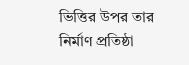ভিত্তির উপর তার নির্মাণ প্রতিষ্ঠা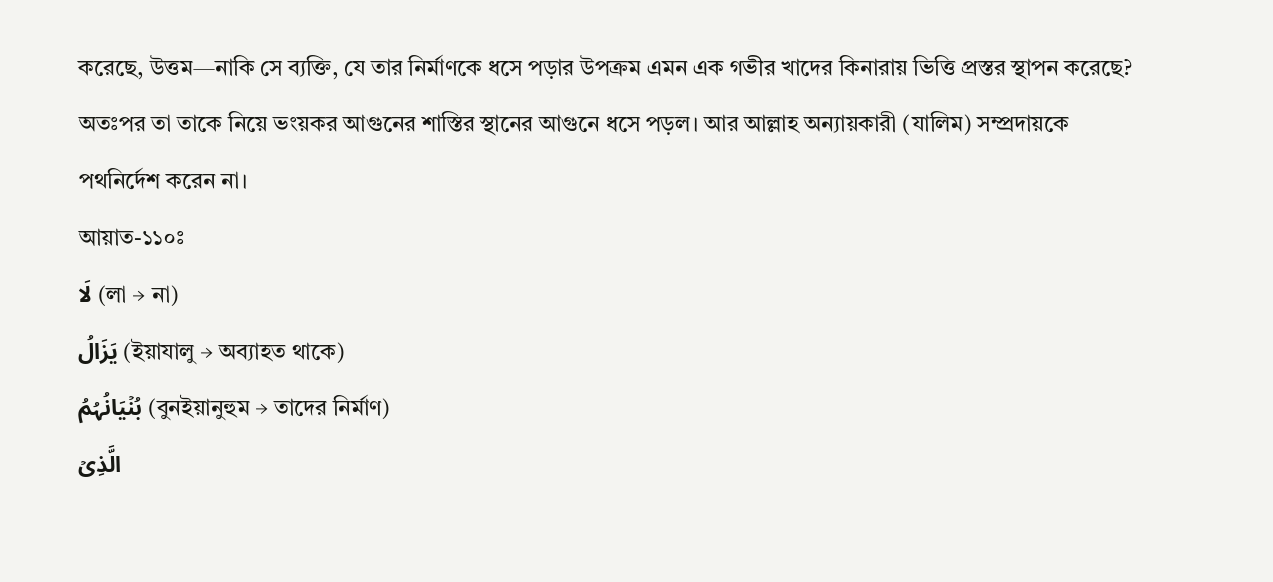করেছে, উত্তম—নাকি সে ব্যক্তি, যে তার নির্মাণকে ধসে পড়ার উপক্রম এমন এক গভীর খাদের কিনারায় ভিত্তি প্রস্তর স্থাপন করেছে? অতঃপর তা তাকে নিয়ে ভংয়কর আগুনের শাস্তির স্থানের আগুনে ধসে পড়ল। আর আল্লাহ অন্যায়কারী (যালিম) সম্প্রদায়কে পথনির্দেশ করেন না।
আয়াত-১১০ঃ
لَا (লা → না)
یَزَالُ (ইয়াযালু → অব্যাহত থাকে)
بُنۡیَانُہُمُ (বুনইয়ানুহুম → তাদের নির্মাণ)
الَّذِیۡ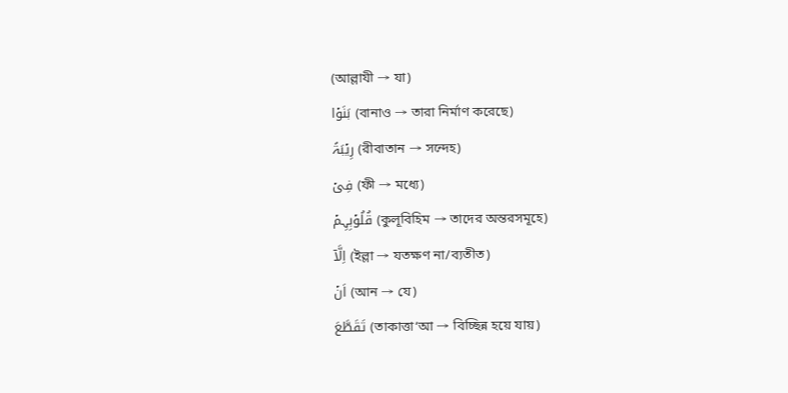(আল্লাযী → যা)
بَنَوۡا (বানাও → তারা নির্মাণ করেছে)
رِیۡبَۃً (রীবাতান → সন্দেহ)
فِیۡ (ফী → মধ্যে)
قُلُوۡبِہِمۡ (কুলূবিহিম → তাদের অন্তরসমূহে)
اِلَّاۤ (ইল্লা → যতক্ষণ না/ব্যতীত)
اَنۡ (আন → যে)
تَقَطَّعَ (তাকাত্তা‘আ → বিচ্ছিন্ন হয়ে যায়)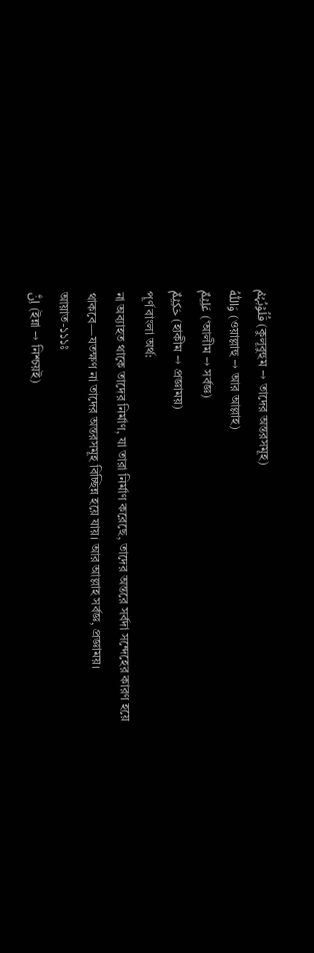قُلُوۡبُہُمۡ (কুলূবুহুম → তাদের অন্তরসমূহ)
وَاللّٰہُ (ওয়াল্লাহু → আর আল্লাহ)
عَلِیۡمٌ (‘আলীম → সর্বজ্ঞ)
حَکِیۡمٌ (হাকীম → প্রজ্ঞাময়)
পূর্ণ বাংলা অর্থ:
না অব্যাহত থাকে তাদের নির্মাণ, যা তারা নির্মাণ করেছে, তাদের অন্তরে সর্বদা সন্দেহের কারণ হয়ে থাকবে—যতক্ষণ না তাদের অন্তরসমূহ বিচ্ছিন্ন হয়ে যায়। আর আল্লাহ সর্বজ্ঞ, প্রজ্ঞাময়।
আয়াত-১১১ঃ
اِنَّ (ইন্না → নিশ্চয়ই)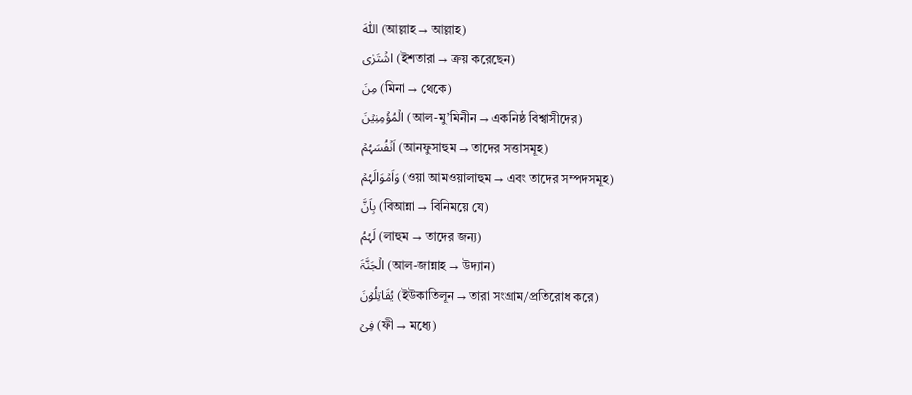اللّٰہَ (আল্লাহ → আল্লাহ)
اشۡتَرٰی (ইশতারা → ক্রয় করেছেন)
مِنَ (মিনা → থেকে)
الۡمُؤۡمِنِیۡنَ (আল-মু’মিনীন → একনিষ্ঠ বিশ্বাসীদের)
اَنۡفُسَہُمۡ (আনফুসাহুম → তাদের সত্তাসমূহ)
وَاَمۡوَالَہُمۡ (ওয়া আমওয়ালাহুম → এবং তাদের সম্পদসমূহ)
بِاَنَّ (বিআন্না → বিনিময়ে যে)
لَہُمُ (লাহুম → তাদের জন্য)
الۡجَنَّۃَ (আল-জান্নাহ → উদ্যান)
یُقَاتِلُوۡنَ (ইউকাতিলূন → তারা সংগ্রাম/প্রতিরোধ করে)
فِیۡ (ফী → মধ্যে)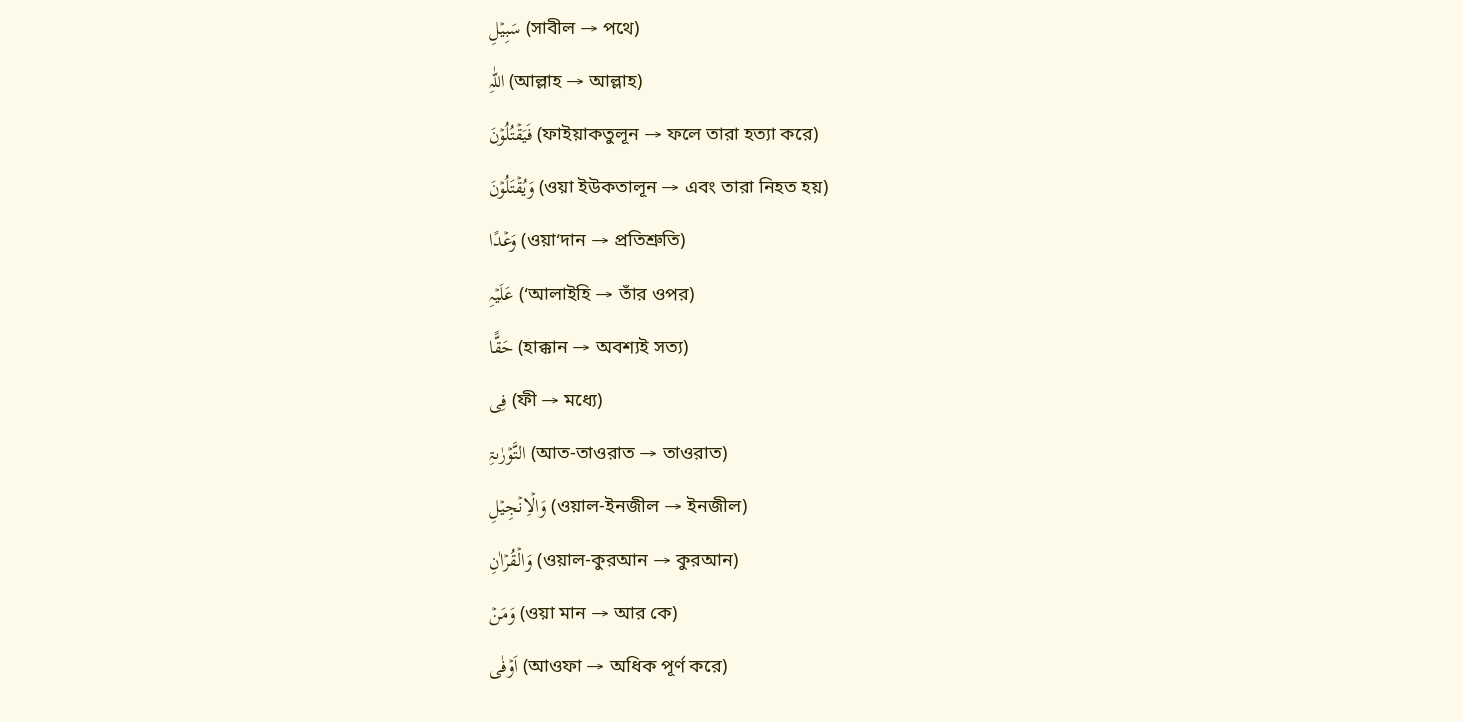سَبِیۡلِ (সাবীল → পথে)
اللّٰہِ (আল্লাহ → আল্লাহ)
فَیَقۡتُلُوۡنَ (ফাইয়াকতুলূন → ফলে তারা হত্যা করে)
وَیُقۡتَلُوۡنَ (ওয়া ইউকতালূন → এবং তারা নিহত হয়)
وَعۡدًا (ওয়া‘দান → প্রতিশ্রুতি)
عَلَیۡہِ (‘আলাইহি → তাঁর ওপর)
حَقًّا (হাক্কান → অবশ্যই সত্য)
فِی (ফী → মধ্যে)
التَّوۡرٰىۃِ (আত-তাওরাত → তাওরাত)
وَالۡاِنۡجِیۡلِ (ওয়াল-ইনজীল → ইনজীল)
وَالۡقُرۡاٰنِ (ওয়াল-কুরআন → কুরআন)
وَمَنۡ (ওয়া মান → আর কে)
اَوۡفٰی (আওফা → অধিক পূর্ণ করে)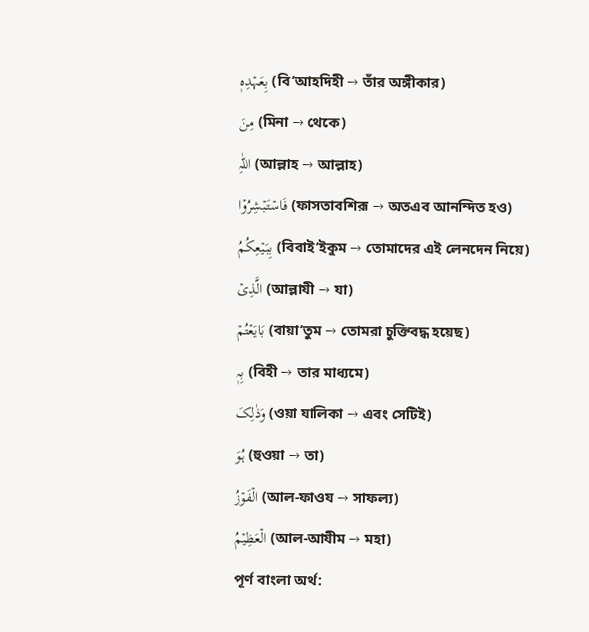بِعَہۡدِہٖ (বি‘আহদিহী → তাঁর অঙ্গীকার)
مِنَ (মিনা → থেকে)
اللّٰہِ (আল্লাহ → আল্লাহ)
فَاسۡتَبۡشِرُوۡا (ফাসতাবশিরূ → অতএব আনন্দিত হও)
بِبَیۡعِکُمُ (বিবাই‘ইকুম → তোমাদের এই লেনদেন নিয়ে)
الَّذِیۡ (আল্লাযী → যা)
بَایَعۡتُمۡ (বায়া‘তুম → তোমরা চুক্তিবদ্ধ হয়েছ)
بِہٖ (বিহী → তার মাধ্যমে)
وَذٰلِکَ (ওয়া যালিকা → এবং সেটিই)
ہُوَ (হুওয়া → তা)
الۡفَوۡزُ (আল-ফাওয → সাফল্য)
الۡعَظِیۡمُ (আল-আযীম → মহা)
পূর্ণ বাংলা অর্থ: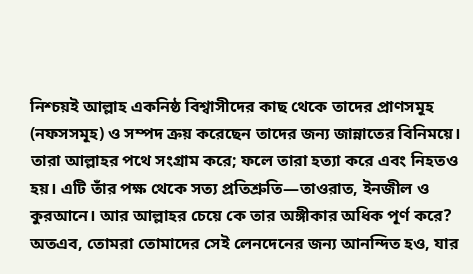নিশ্চয়ই আল্লাহ একনিষ্ঠ বিশ্বাসীদের কাছ থেকে তাদের প্রাণসমূহ (নফসসমূহ) ও সম্পদ ক্রয় করেছেন তাদের জন্য জান্নাতের বিনিময়ে। তারা আল্লাহর পথে সংগ্রাম করে; ফলে তারা হত্যা করে এবং নিহতও হয়। এটি তাঁর পক্ষ থেকে সত্য প্রতিশ্রুতি—তাওরাত, ইনজীল ও কুরআনে। আর আল্লাহর চেয়ে কে তার অঙ্গীকার অধিক পূর্ণ করে? অতএব, তোমরা তোমাদের সেই লেনদেনের জন্য আনন্দিত হও, যার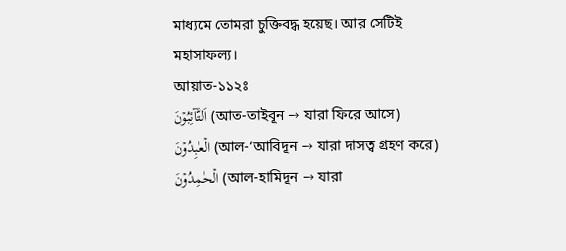মাধ্যমে তোমরা চুক্তিবদ্ধ হয়েছ। আর সেটিই মহাসাফল্য।
আয়াত-১১২ঃ
اَلتَّآئِبُوۡنَ (আত-তাইবূন → যারা ফিরে আসে)
الۡعٰبِدُوۡنَ (আল-‘আবিদূন → যারা দাসত্ব গ্রহণ করে)
الۡحٰمِدُوۡنَ (আল-হামিদূন → যারা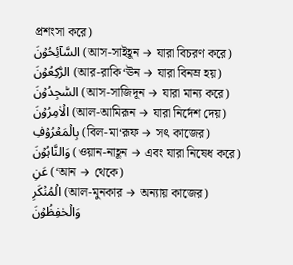প্রশংসা করে)
السَّآئِحُوۡنَ (আস-সাইহূন → যারা বিচরণ করে)
الرّٰکِعُوۡنَ (আর-রাকি‘ঊন → যারা বিনম্র হয়)
السّٰجِدُوۡنَ (আস-সাজিদূন → যারা মান্য করে)
الۡاٰمِرُوۡنَ (আল-আমিরূন → যারা নির্দেশ দেয়)
بِالۡمَعۡرُوۡفِ (বিল-মা‘রূফ → সৎ কাজের)
وَالنَّاہُوۡنَ (ওয়ান-নাহূন → এবং যারা নিষেধ করে)
عَنِ (‘আন → থেকে)
الۡمُنۡکَرِ (আল-মুনকার → অন্যায় কাজের)
وَالۡحٰفِظُوۡنَ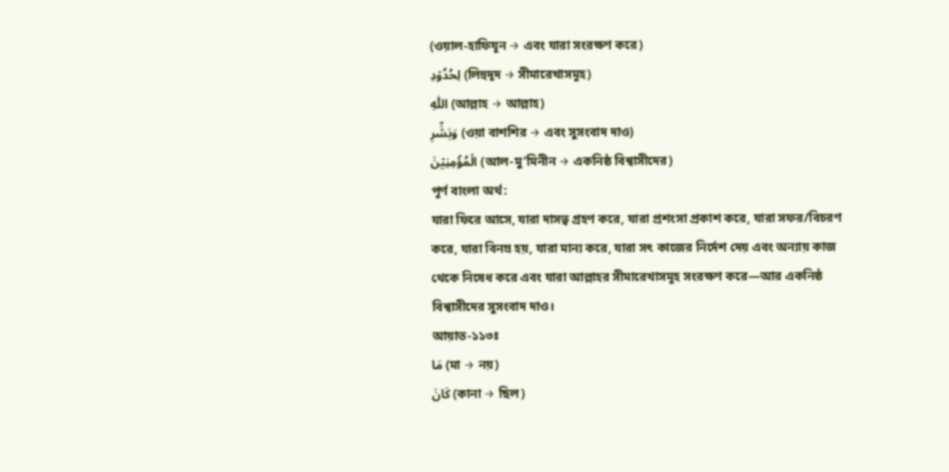(ওয়াল-হাফিযূন → এবং যারা সংরক্ষণ করে)
لِحُدُوۡدِ (লিহুদূদ → সীমারেখাসমূহ)
اللّٰہِ (আল্লাহ → আল্লাহ)
وَبَشِّرِ (ওয়া বাশশির → এবং সুসংবাদ দাও)
الۡمُؤۡمِنِیۡنَ (আল-মু’মিনীন → একনিষ্ঠ বিশ্বাসীদের)
পূর্ণ বাংলা অর্থ:
যারা ফিরে আসে, যারা দাসত্ব গ্রহণ করে, যারা প্রশংসা প্রকাশ করে, যারা সফর/বিচরণ করে, যারা বিনম্র হয়, যারা মান্য করে, যারা সৎ কাজের নির্দেশ দেয় এবং অন্যায় কাজ থেকে নিষেধ করে এবং যারা আল্লাহর সীমারেখাসমূহ সংরক্ষণ করে—আর একনিষ্ঠ বিশ্বাসীদের সুসংবাদ দাও।
আয়াত-১১৩ঃ
مَا (মা → নয়)
کَانَ (কানা → ছিল)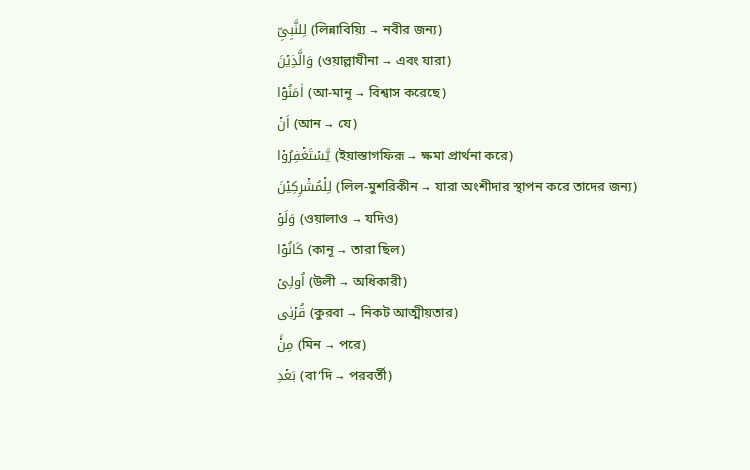لِلنَّبِیِّ (লিন্নাবিয়্যি → নবীর জন্য)
وَالَّذِیۡنَ (ওয়াল্লাযীনা → এবং যারা)
اٰمَنُوۡۤا (আ-মানূ → বিশ্বাস করেছে)
اَنۡ (আন → যে)
یَّسۡتَغۡفِرُوۡا (ইয়াস্তাগফিরূ → ক্ষমা প্রার্থনা করে)
لِلۡمُشۡرِکِیۡنَ (লিল-মুশরিকীন → যারা অংশীদার স্থাপন করে তাদের জন্য)
وَلَوۡ (ওয়ালাও → যদিও)
کَانُوۡۤا (কানূ → তারা ছিল)
اُولِیۡ (উলী → অধিকারী)
قُرۡبٰی (কুরবা → নিকট আত্মীয়তার)
مِنۡۢ (মিন → পরে)
بَعۡدِ (বা‘দি → পরবর্তী)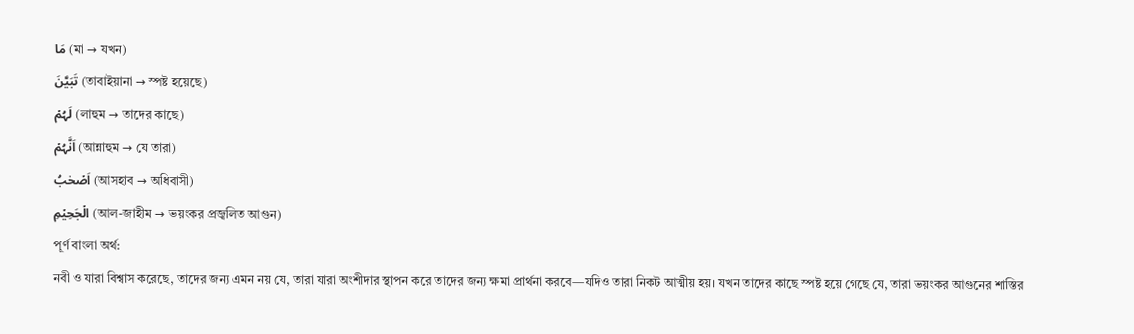مَا (মা → যখন)
تَبَیَّنَ (তাবাইয়ানা → স্পষ্ট হয়েছে)
لَہُمۡ (লাহুম → তাদের কাছে)
اَنَّہُمۡ (আন্নাহুম → যে তারা)
اَصۡحٰبُ (আসহাব → অধিবাসী)
الۡجَحِیۡمِ (আল-জাহীম → ভয়ংকর প্রজ্বলিত আগুন)
পূর্ণ বাংলা অর্থ:
নবী ও যারা বিশ্বাস করেছে, তাদের জন্য এমন নয় যে, তারা যারা অংশীদার স্থাপন করে তাদের জন্য ক্ষমা প্রার্থনা করবে—যদিও তারা নিকট আত্মীয় হয়। যখন তাদের কাছে স্পষ্ট হয়ে গেছে যে, তারা ভয়ংকর আগুনের শাস্তির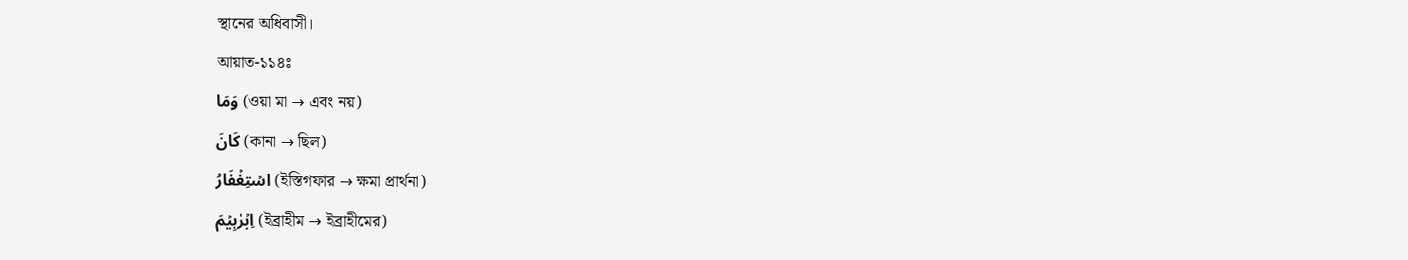স্থানের অধিবাসী।
আয়াত-১১৪ঃ
وَمَا (ওয়া মা → এবং নয়)
کَانَ (কানা → ছিল)
اسۡتِغۡفَارُ (ইস্তিগফার → ক্ষমা প্রার্থনা)
اِبۡرٰہِیۡمَ (ইব্রাহীম → ইব্রাহীমের)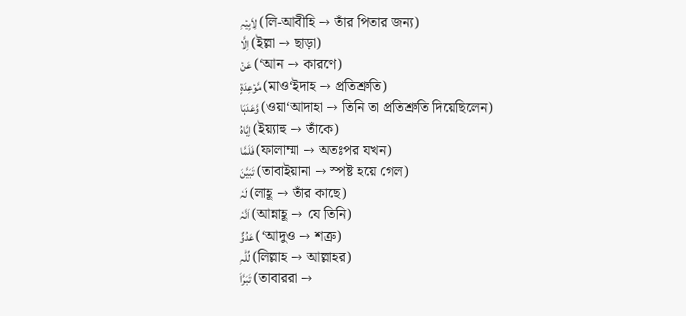لِاَبِیۡہِ (লি-আবীহি → তাঁর পিতার জন্য)
اِلَّا (ইল্লা → ছাড়া)
عَنۡ (‘আন → কারণে)
مَّوۡعِدَۃٍ (মাও‘ইদাহ → প্রতিশ্রুতি)
وَّعَدَہَا (ওয়া‘আদাহা → তিনি তা প্রতিশ্রুতি দিয়েছিলেন)
اِیَّاہُ (ইয়্যাহু → তাঁকে)
فَلَمَّا (ফালাম্মা → অতঃপর যখন)
تَبَیَّنَ (তাবাইয়ানা → স্পষ্ট হয়ে গেল)
لَہٗ (লাহূ → তাঁর কাছে)
اَنَّہٗ (আন্নাহূ → যে তিনি)
عَدُوٌّ (‘আদুও → শত্রু)
لِّلّٰہِ (লিল্লাহ → আল্লাহর)
تَبَرَّاَ (তাবাররা →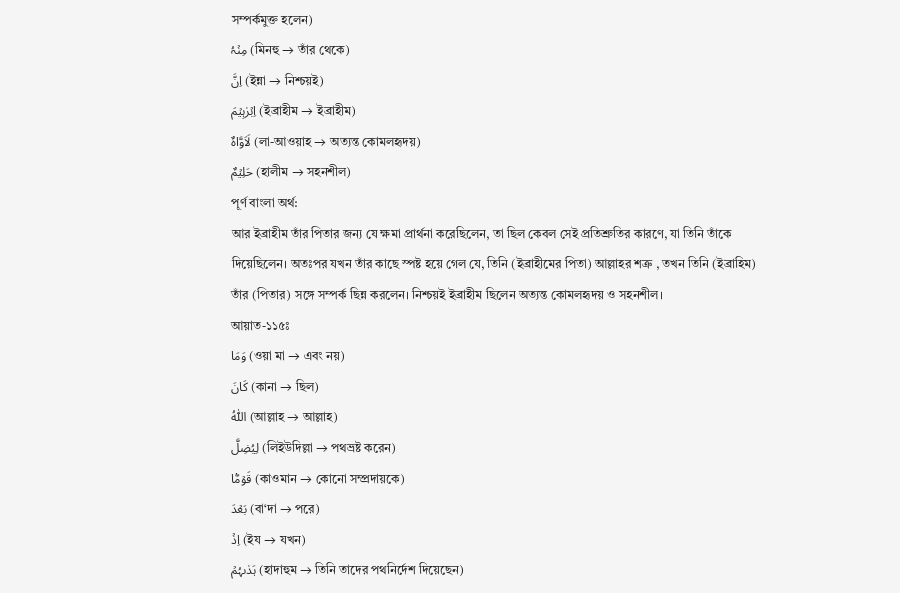সম্পর্কমুক্ত হলেন)
مِنۡہُ (মিনহু → তাঁর থেকে)
اِنَّ (ইন্না → নিশ্চয়ই)
اِبۡرٰہِیۡمَ (ইব্রাহীম → ইব্রাহীম)
لَاَوَّاہٌ (লা-আওয়াহ → অত্যন্ত কোমলহৃদয়)
حَلِیۡمٌ (হালীম → সহনশীল)
পূর্ণ বাংলা অর্থ:
আর ইব্রাহীম তাঁর পিতার জন্য যে ক্ষমা প্রার্থনা করেছিলেন, তা ছিল কেবল সেই প্রতিশ্রুতির কারণে, যা তিনি তাঁকে দিয়েছিলেন। অতঃপর যখন তাঁর কাছে স্পষ্ট হয়ে গেল যে, তিনি (ইব্রাহীমের পিতা) আল্লাহর শত্রু , তখন তিনি (ইব্রাহিম) তাঁর (পিতার) সঙ্গে সম্পর্ক ছিন্ন করলেন। নিশ্চয়ই ইব্রাহীম ছিলেন অত্যন্ত কোমলহৃদয় ও সহনশীল।
আয়াত-১১৫ঃ
وَمَا (ওয়া মা → এবং নয়)
کَانَ (কানা → ছিল)
اللّٰہُ (আল্লাহ → আল্লাহ)
لِیُضِلَّ (লিইউদিল্লা → পথভ্রষ্ট করেন)
قَوۡمًۢا (কাওমান → কোনো সম্প্রদায়কে)
بَعۡدَ (বা‘দা → পরে)
اِذۡ (ইয → যখন)
ہَدٰىہُمۡ (হাদাহুম → তিনি তাদের পথনির্দেশ দিয়েছেন)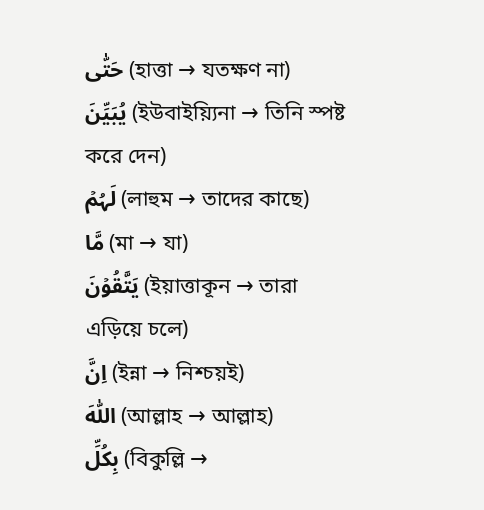حَتّٰی (হাত্তা → যতক্ষণ না)
یُبَیِّنَ (ইউবাইয়্যিনা → তিনি স্পষ্ট করে দেন)
لَہُمۡ (লাহুম → তাদের কাছে)
مَّا (মা → যা)
یَتَّقُوۡنَ (ইয়াত্তাকূন → তারা এড়িয়ে চলে)
اِنَّ (ইন্না → নিশ্চয়ই)
اللّٰہَ (আল্লাহ → আল্লাহ)
بِکُلِّ (বিকুল্লি →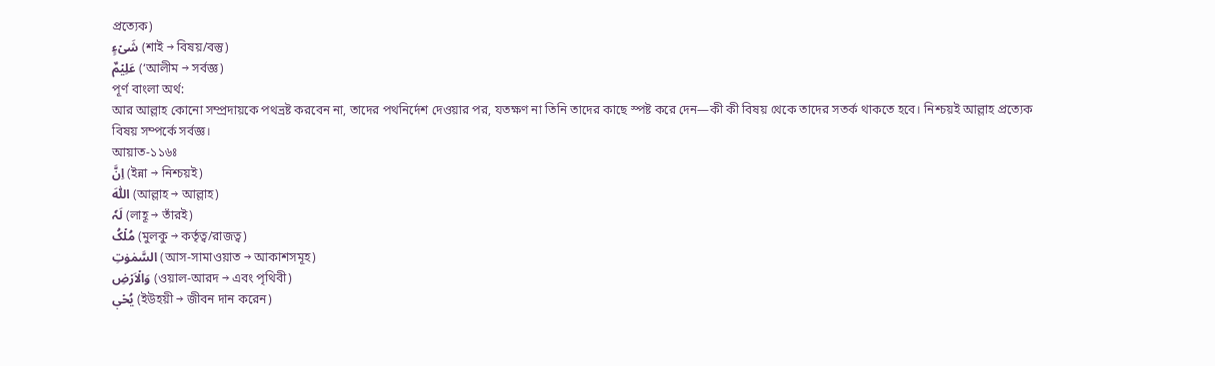প্রত্যেক)
شَیۡءٍ (শাই → বিষয়/বস্তু)
عَلِیۡمٌ (‘আলীম → সর্বজ্ঞ)
পূর্ণ বাংলা অর্থ:
আর আল্লাহ কোনো সম্প্রদায়কে পথভ্রষ্ট করবেন না, তাদের পথনির্দেশ দেওয়ার পর, যতক্ষণ না তিনি তাদের কাছে স্পষ্ট করে দেন—কী কী বিষয় থেকে তাদের সতর্ক থাকতে হবে। নিশ্চয়ই আল্লাহ প্রত্যেক বিষয় সম্পর্কে সর্বজ্ঞ।
আয়াত-১১৬ঃ
اِنَّ (ইন্না → নিশ্চয়ই)
اللّٰہَ (আল্লাহ → আল্লাহ)
لَہٗ (লাহূ → তাঁরই)
مُلۡکُ (মুলকু → কর্তৃত্ব/রাজত্ব)
السَّمٰوٰتِ (আস-সামাওয়াত → আকাশসমূহ)
وَالۡاَرۡضِ (ওয়াল-আরদ → এবং পৃথিবী)
یُحۡیٖ (ইউহয়ী → জীবন দান করেন)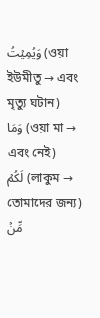وَیُمِیۡتُ (ওয়া ইউমীতু → এবং মৃত্যু ঘটান)
وَمَا (ওয়া মা → এবং নেই)
لَکُمۡ (লাকুম → তোমাদের জন্য)
مِّنۡ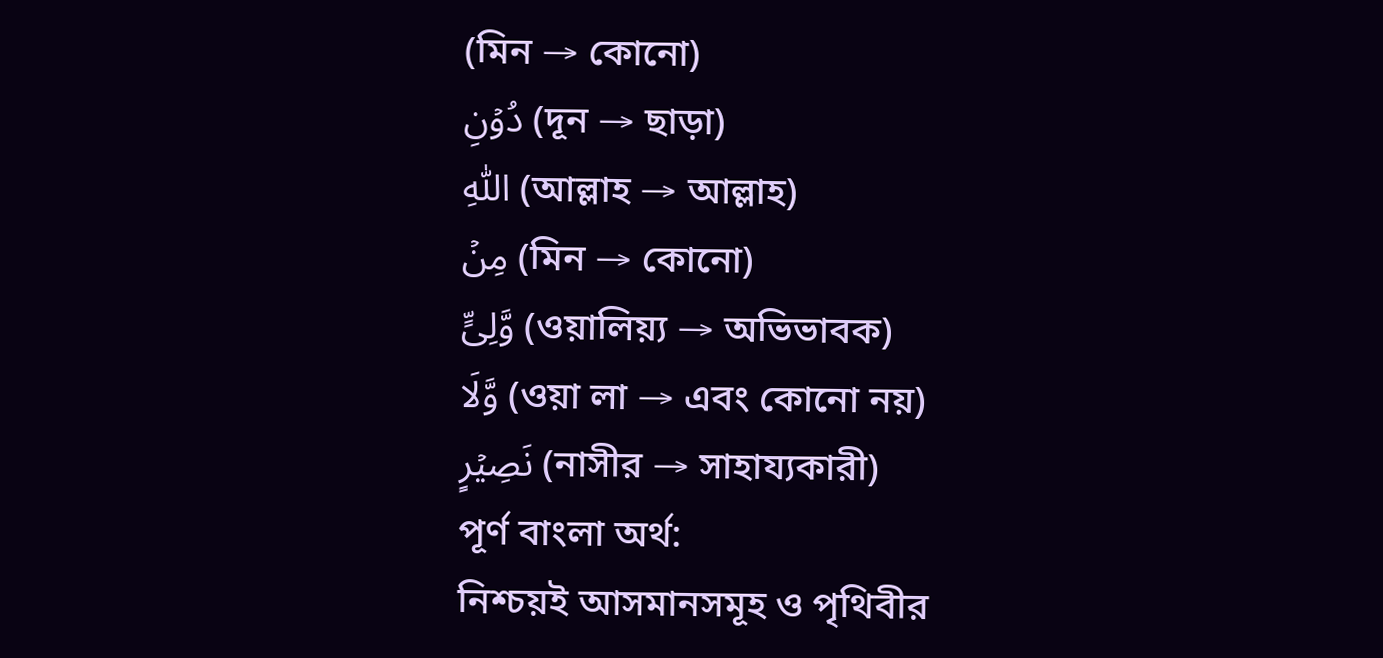(মিন → কোনো)
دُوۡنِ (দূন → ছাড়া)
اللّٰہِ (আল্লাহ → আল্লাহ)
مِنۡ (মিন → কোনো)
وَّلِیٍّ (ওয়ালিয়্য → অভিভাবক)
وَّلَا (ওয়া লা → এবং কোনো নয়)
نَصِیۡرٍ (নাসীর → সাহায্যকারী)
পূর্ণ বাংলা অর্থ:
নিশ্চয়ই আসমানসমূহ ও পৃথিবীর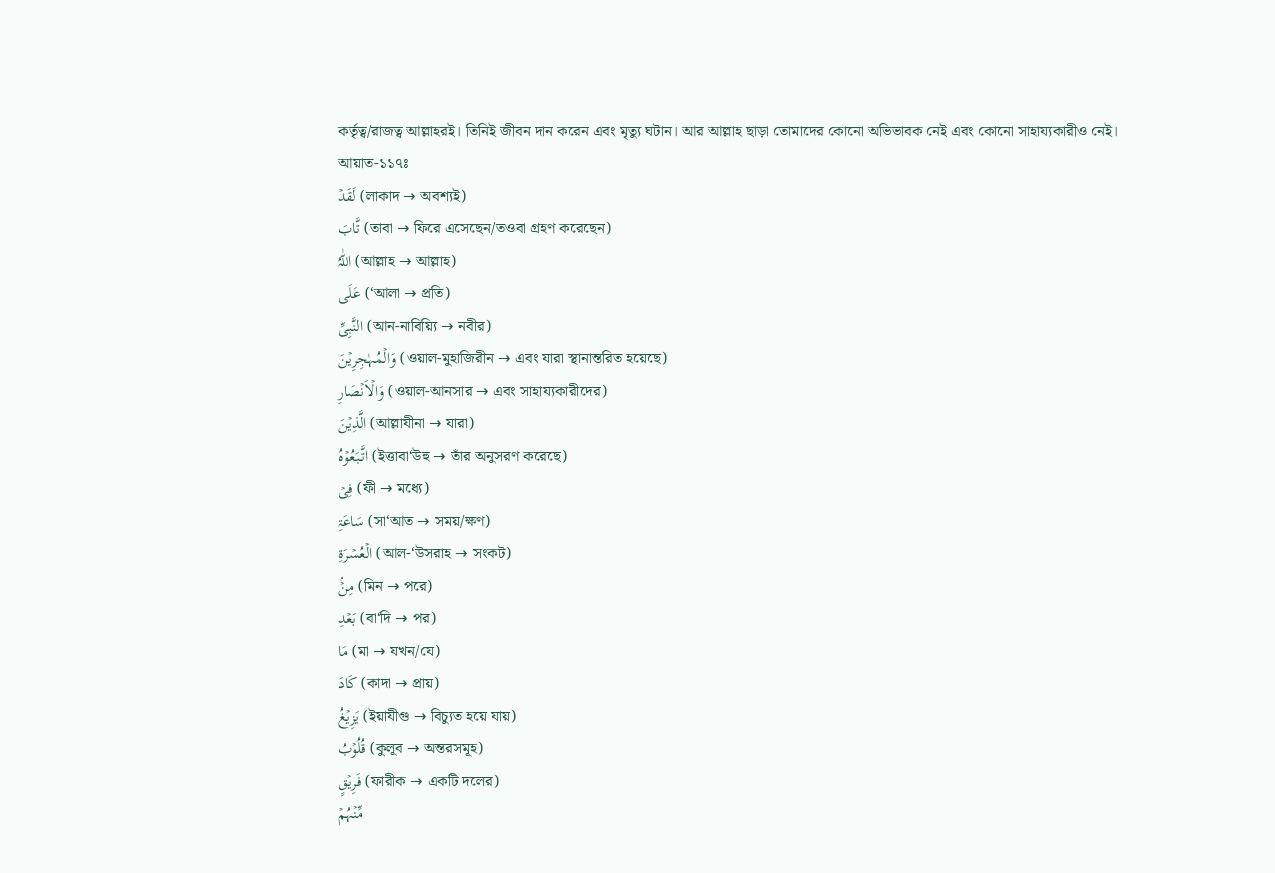কর্তৃত্ব/রাজত্ব আল্লাহরই। তিনিই জীবন দান করেন এবং মৃত্যু ঘটান। আর আল্লাহ ছাড়া তোমাদের কোনো অভিভাবক নেই এবং কোনো সাহায্যকারীও নেই।
আয়াত-১১৭ঃ
لَقَدۡ (লাকাদ → অবশ্যই)
تَّابَ (তাবা → ফিরে এসেছেন/তওবা গ্রহণ করেছেন)
اللّٰہُ (আল্লাহ → আল্লাহ)
عَلَی (‘আলা → প্রতি)
النَّبِیِّ (আন-নাবিয়্যি → নবীর)
وَالۡمُہٰجِرِیۡنَ (ওয়াল-মুহাজিরীন → এবং যারা স্থানান্তরিত হয়েছে)
وَالۡاَنۡصَارِ (ওয়াল-আনসার → এবং সাহায্যকারীদের)
الَّذِیۡنَ (আল্লাযীনা → যারা)
اتَّبَعُوۡہُ (ইত্তাবা‘উহু → তাঁর অনুসরণ করেছে)
فِیۡ (ফী → মধ্যে)
سَاعَۃِ (সা‘আত → সময়/ক্ষণ)
الۡعُسۡرَۃِ (আল-‘উসরাহ → সংকট)
مِنۡۢ (মিন → পরে)
بَعۡدِ (বা‘দি → পর)
مَا (মা → যখন/যে)
کَادَ (কাদা → প্রায়)
یَزِیۡغُ (ইয়াযীগু → বিচ্যুত হয়ে যায়)
قُلُوۡبُ (কুলূব → অন্তরসমূহ)
فَرِیۡقٍ (ফারীক → একটি দলের)
مِّنۡہُمۡ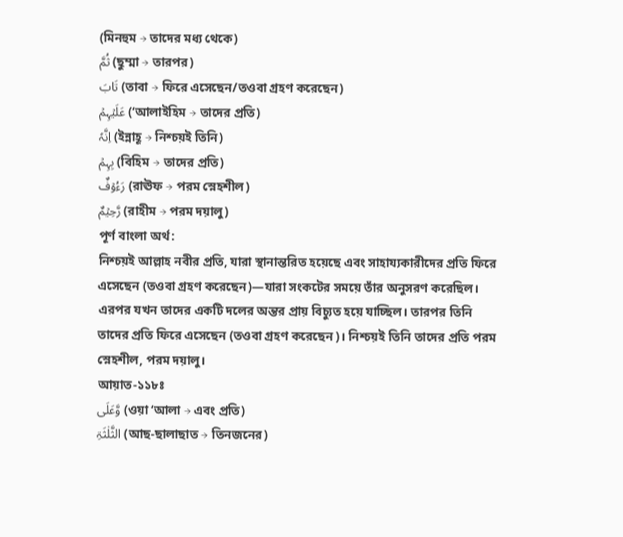(মিনহুম → তাদের মধ্য থেকে)
ثُمَّ (ছুম্মা → তারপর)
تَابَ (তাবা → ফিরে এসেছেন/তওবা গ্রহণ করেছেন)
عَلَیۡہِمۡ (‘আলাইহিম → তাদের প্রতি)
اِنَّہٗ (ইন্নাহূ → নিশ্চয়ই তিনি)
بِہِمۡ (বিহিম → তাদের প্রতি)
رَءُوۡفٌ (রাঊফ → পরম স্নেহশীল)
رَّحِیۡمٌ (রাহীম → পরম দয়ালু)
পূর্ণ বাংলা অর্থ:
নিশ্চয়ই আল্লাহ নবীর প্রতি, যারা স্থানান্তরিত হয়েছে এবং সাহায্যকারীদের প্রতি ফিরে এসেছেন (তওবা গ্রহণ করেছেন)—যারা সংকটের সময়ে তাঁর অনুসরণ করেছিল। এরপর যখন তাদের একটি দলের অন্তর প্রায় বিচ্যুত হয়ে যাচ্ছিল। তারপর তিনি তাদের প্রতি ফিরে এসেছেন (তওবা গ্রহণ করেছেন)। নিশ্চয়ই তিনি তাদের প্রতি পরম স্নেহশীল, পরম দয়ালু।
আয়াত-১১৮ঃ
وَّعَلَی (ওয়া ‘আলা → এবং প্রতি)
الثَّلٰثَۃِ (আছ-ছালাছাত → তিনজনের)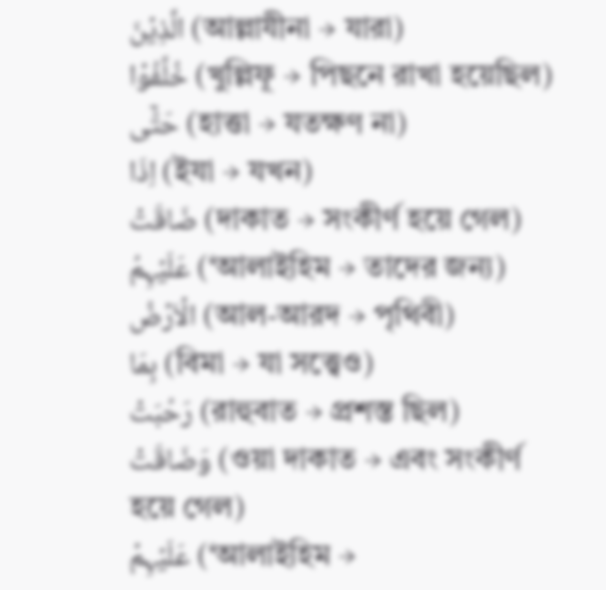الَّذِیۡنَ (আল্লাযীনা → যারা)
خُلِّفُوۡا (খুল্লিফূ → পিছনে রাখা হয়েছিল)
حَتّٰۤی (হাত্তা → যতক্ষণ না)
اِذَا (ইযা → যখন)
ضَاقَتۡ (দাকাত → সংকীর্ণ হয়ে গেল)
عَلَیۡہِمُ (‘আলাইহিম → তাদের জন্য)
الۡاَرۡضُ (আল-আরদ → পৃথিবী)
بِمَا (বিমা → যা সত্ত্বেও)
رَحُبَتۡ (রাহুবাত → প্রশস্ত ছিল)
وَضَاقَتۡ (ওয়া দাকাত → এবং সংকীর্ণ হয়ে গেল)
عَلَیۡہِمۡ (‘আলাইহিম →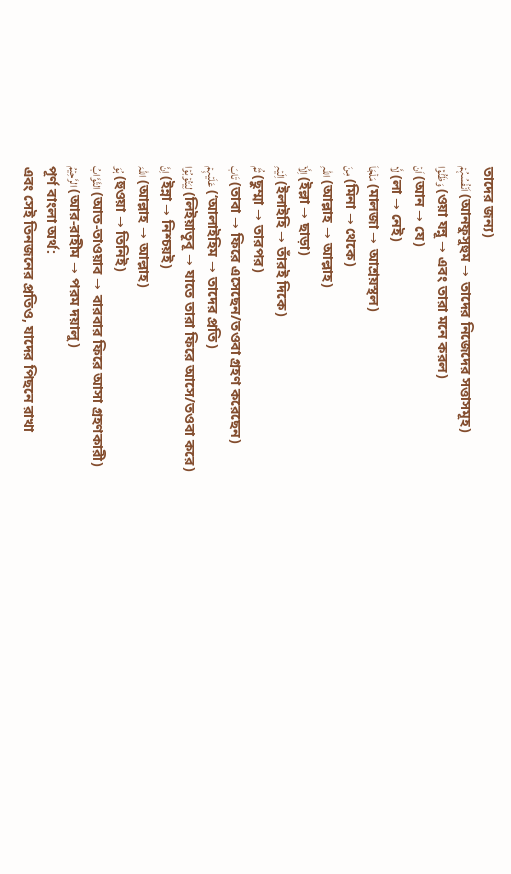তাদের জন্য)
اَنۡفُسُہُمۡ (আনফুসুহুম → তাদের নিজেদের সত্তাসমূহ)
وَظَنُّوۡۤا (ওয়া যন্নূ → এবং তারা মনে করল)
اَنۡ (আন → যে)
لَّا (লা → নেই)
مَلۡجَاَ (মালজা → আশ্রয়স্থল)
مِنَ (মিনা → থেকে)
اللّٰہِ (আল্লাহ → আল্লাহ)
اِلَّاۤ (ইল্লা → ছাড়া)
اِلَیۡہِ (ইলাইহি → তাঁরই দিকে)
ثُمَّ (ছুম্মা → তারপর)
تَابَ (তাবা → ফিরে এসেছেন/তওবা গ্রহণ করেছেন)
عَلَیۡہِمۡ (‘আলাইহিম → তাদের প্রতি)
لِیَتُوۡبُوۡا (লিইয়াতূবূ → যাতে তারা ফিরে আসে/তওবা করে)
اِنَّ (ইন্না → নিশ্চয়ই)
اللّٰہَ (আল্লাহ → আল্লাহ)
ہُوَ (হুওয়া → তিনিই)
التَّوَّابُ (আত-তাওয়াব → বারবার ফিরে আসা গ্রহণকারী)
الرَّحِیۡمُ (আর-রাহীম → পরম দয়ালু)
পূর্ণ বাংলা অর্থ:
এবং সেই তিনজনের প্রতিও, যাদের পিছনে রাখা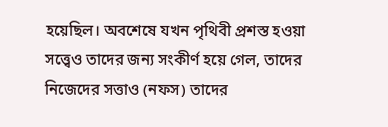হয়েছিল। অবশেষে যখন পৃথিবী প্রশস্ত হওয়া সত্ত্বেও তাদের জন্য সংকীর্ণ হয়ে গেল, তাদের নিজেদের সত্তাও (নফস) তাদের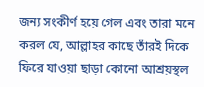জন্য সংকীর্ণ হয়ে গেল এবং তারা মনে করল যে, আল্লাহর কাছে তাঁরই দিকে ফিরে যাওয়া ছাড়া কোনো আশ্রয়স্থল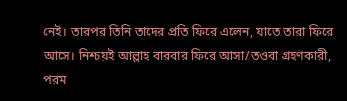নেই। তারপর তিনি তাদের প্রতি ফিরে এলেন, যাতে তারা ফিরে আসে। নিশ্চয়ই আল্লাহ বারবার ফিরে আসা/তওবা গ্রহণকারী, পরম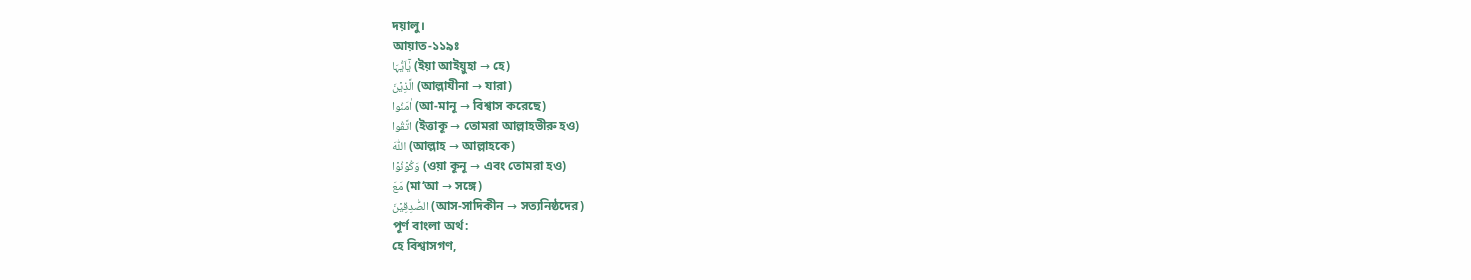দয়ালু।
আয়াত-১১৯ঃ
یٰۤاَیُّہَا (ইয়া আইয়ুহা → হে)
الَّذِیۡنَ (আল্লাযীনা → যারা)
اٰمَنُوا (আ-মানূ → বিশ্বাস করেছে)
اتَّقُوا (ইত্তাকূ → তোমরা আল্লাহভীরু হও)
اللّٰہَ (আল্লাহ → আল্লাহকে)
وَکُوۡنُوۡا (ওয়া কূনূ → এবং তোমরা হও)
مَعَ (মা‘আ → সঙ্গে)
الصّٰدِقِیۡنَ (আস-সাদিকীন → সত্যনিষ্ঠদের)
পূর্ণ বাংলা অর্থ:
হে বিশ্বাসগণ,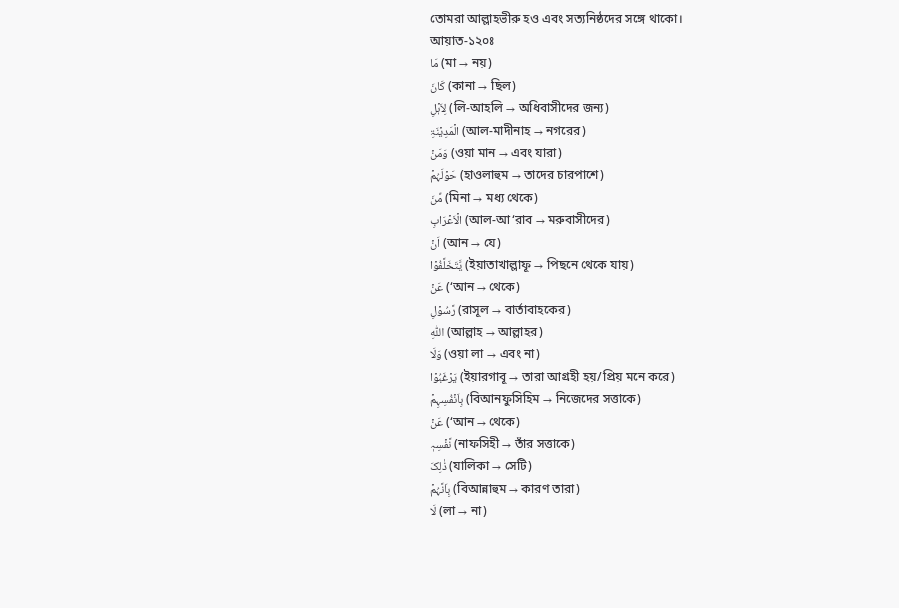তোমরা আল্লাহভীরু হও এবং সত্যনিষ্ঠদের সঙ্গে থাকো।
আয়াত-১২০ঃ
مَا (মা → নয়)
کَانَ (কানা → ছিল)
لِاَہۡلِ (লি-আহলি → অধিবাসীদের জন্য)
الۡمَدِیۡنَۃِ (আল-মাদীনাহ → নগরের)
وَمَنۡ (ওয়া মান → এবং যারা)
حَوۡلَہُمۡ (হাওলাহুম → তাদের চারপাশে)
مِّنَ (মিনা → মধ্য থেকে)
الۡاَعۡرَابِ (আল-আ‘রাব → মরুবাসীদের)
اَنۡ (আন → যে)
یَّتَخَلَّفُوۡا (ইয়াতাখাল্লাফূ → পিছনে থেকে যায়)
عَنۡ (‘আন → থেকে)
رَّسُوۡلِ (রাসূল → বার্তাবাহকের)
اللّٰہِ (আল্লাহ → আল্লাহর)
وَلَا (ওয়া লা → এবং না)
یَرۡغَبُوۡا (ইয়ারগাবূ → তারা আগ্রহী হয়/প্রিয় মনে করে)
بِاَنۡفُسِہِمۡ (বিআনফুসিহিম → নিজেদের সত্তাকে)
عَنۡ (‘আন → থেকে)
نَّفۡسِہٖ (নাফসিহী → তাঁর সত্তাকে)
ذٰلِکَ (যালিকা → সেটি)
بِاَنَّہُمۡ (বিআন্নাহুম → কারণ তারা)
لَا (লা → না)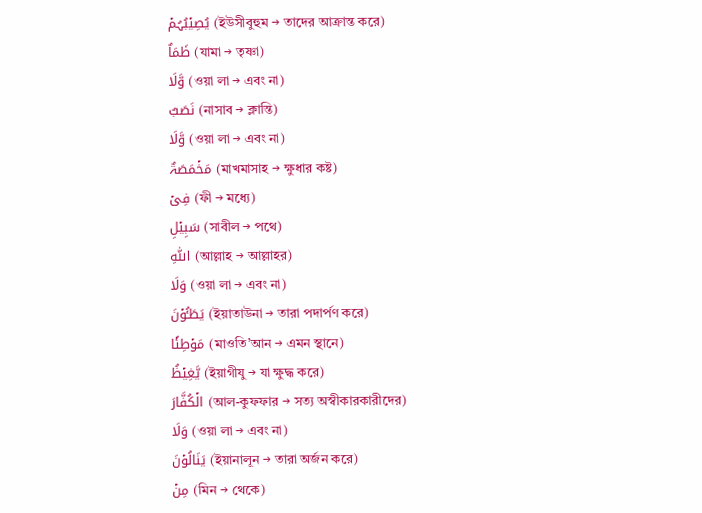یُصِیۡبُہُمۡ (ইউসীবুহুম → তাদের আক্রান্ত করে)
ظَمَاٌ (যামা → তৃষ্ণা)
وَّلَا (ওয়া লা → এবং না)
نَصَبٌ (নাসাব → ক্লান্তি)
وَّلَا (ওয়া লা → এবং না)
مَخۡمَصَۃٌ (মাখমাসাহ → ক্ষুধার কষ্ট)
فِیۡ (ফী → মধ্যে)
سَبِیۡلِ (সাবীল → পথে)
اللّٰہِ (আল্লাহ → আল্লাহর)
وَلَا (ওয়া লা → এবং না)
یَطَـُٔوۡنَ (ইয়াতাউনা → তারা পদার্পণ করে)
مَوۡطِئًا (মাওতি’আন → এমন স্থানে)
یَّغِیۡظُ (ইয়াগীযু → যা ক্ষুদ্ধ করে)
الۡکُفَّارَ (আল-কুফফার → সত্য অস্বীকারকারীদের)
وَلَا (ওয়া লা → এবং না)
یَنَالُوۡنَ (ইয়ানালূন → তারা অর্জন করে)
مِنۡ (মিন → থেকে)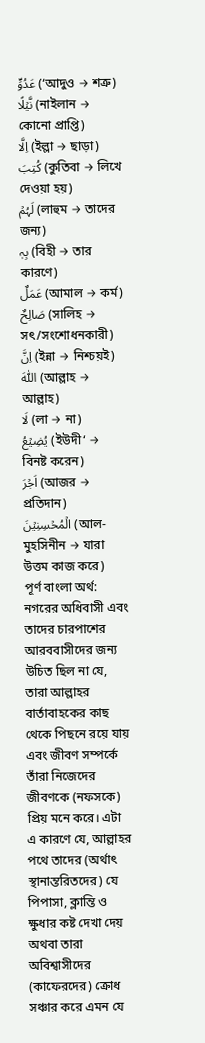عَدُوٍّ (‘আদুও → শত্রু)
نَّیۡلًا (নাইলান → কোনো প্রাপ্তি)
اِلَّا (ইল্লা → ছাড়া)
کُتِبَ (কুতিবা → লিখে দেওয়া হয়)
لَہُمۡ (লাহুম → তাদের জন্য)
بِہٖ (বিহী → তার কারণে)
عَمَلٌ (আমাল → কর্ম)
صَالِحٌ (সালিহ → সৎ/সংশোধনকারী)
اِنَّ (ইন্না → নিশ্চয়ই)
اللّٰہَ (আল্লাহ → আল্লাহ)
لَا (লা → না)
یُضِیۡعُ (ইউদী‘ → বিনষ্ট করেন)
اَجۡرَ (আজর → প্রতিদান)
الۡمُحۡسِنِیۡنَ (আল-মুহসিনীন → যারা উত্তম কাজ করে)
পূর্ণ বাংলা অর্থ:
নগরের অধিবাসী এবং তাদের চারপাশের আরববাসীদের জন্য উচিত ছিল না যে, তারা আল্লাহর বার্তাবাহকের কাছ থেকে পিছনে রয়ে যায় এবং জীবণ সম্পর্কে তাঁরা নিজেদের জীবণকে (নফসকে) প্রিয় মনে করে। এটা এ কারণে যে, আল্লাহর পথে তাদের (অর্থাৎ স্থানান্তরিতদের) যে পিপাসা, ক্লান্তি ও ক্ষুধার কষ্ট দেখা দেয় অথবা তারা অবিশ্বাসীদের (কাফেরদের) ক্রোধ সঞ্চার করে এমন যে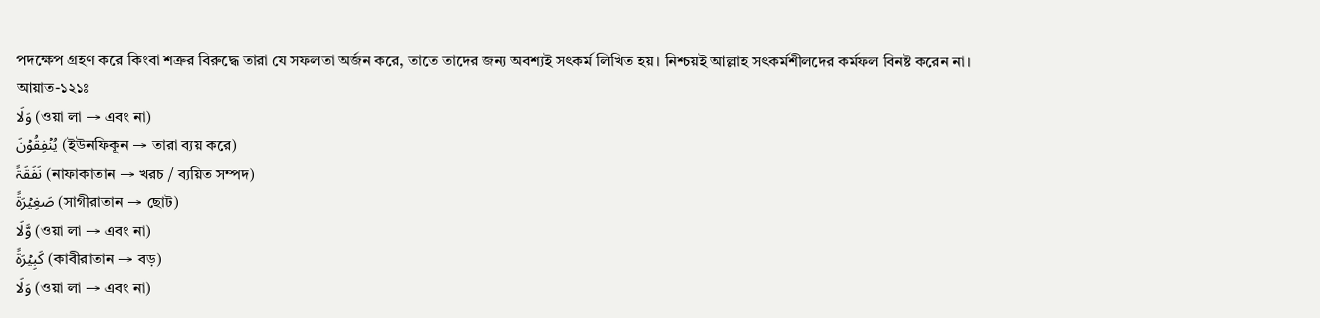পদক্ষেপ গ্রহণ করে কিংবা শত্রুর বিরুদ্ধে তারা যে সফলতা অর্জন করে, তাতে তাদের জন্য অবশ্যই সৎকর্ম লিখিত হয়। নিশ্চয়ই আল্লাহ সৎকর্মশীলদের কর্মফল বিনষ্ট করেন না।
আয়াত-১২১ঃ
وَلَا (ওয়া লা → এবং না)
یُنۡفِقُوۡنَ (ইউনফিকূন → তারা ব্যয় করে)
نَفَقَۃً (নাফাকাতান → খরচ / ব্যয়িত সম্পদ)
صَغِیۡرَۃً (সাগীরাতান → ছোট)
وَّلَا (ওয়া লা → এবং না)
کَبِیۡرَۃً (কাবীরাতান → বড়)
وَلَا (ওয়া লা → এবং না)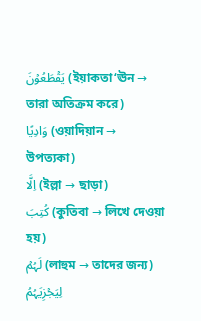یَقۡطَعُوۡنَ (ইয়াকতা‘ঊন → তারা অতিক্রম করে)
وَادِیًا (ওয়াদিয়ান → উপত্যকা)
اِلَّا (ইল্লা → ছাড়া)
کُتِبَ (কুতিবা → লিখে দেওয়া হয়)
لَہُمۡ (লাহুম → তাদের জন্য)
لِیَجۡزِیَہُمُ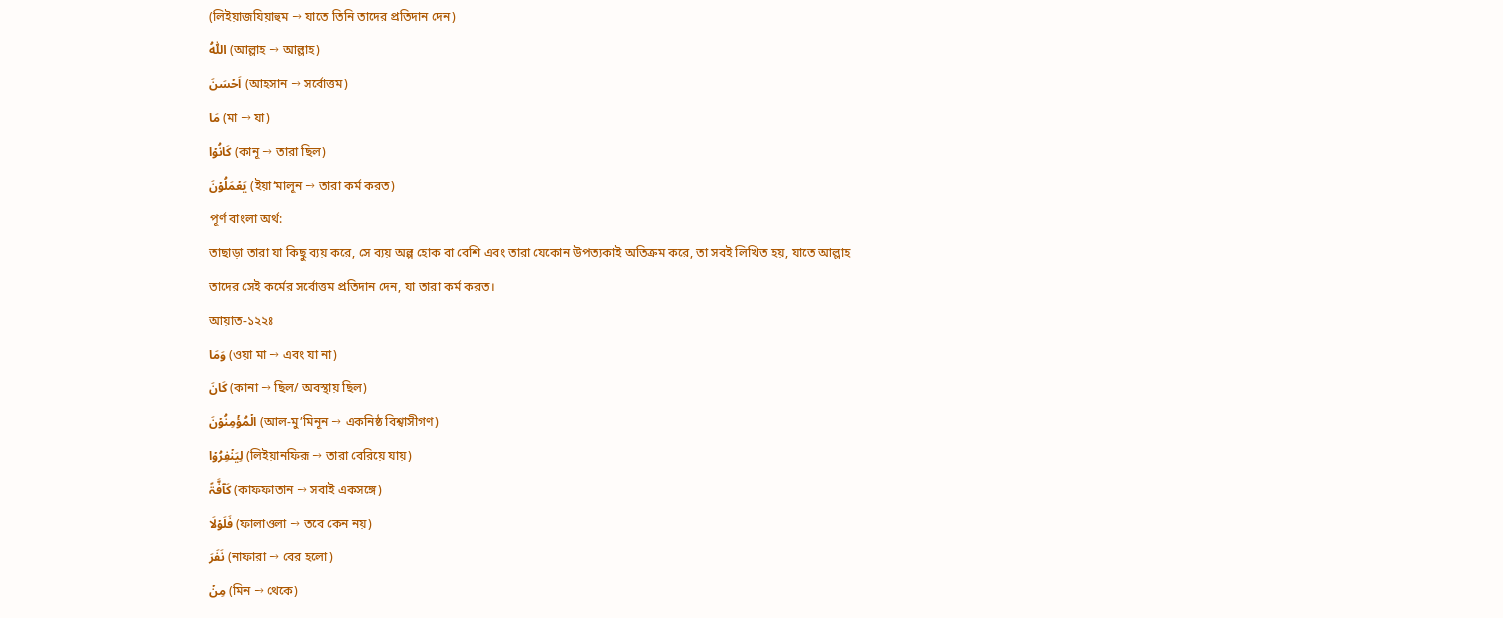(লিইয়াজযিয়াহুম → যাতে তিনি তাদের প্রতিদান দেন)
اللّٰہُ (আল্লাহ → আল্লাহ)
اَحۡسَنَ (আহসান → সর্বোত্তম)
مَا (মা → যা)
کَانُوۡا (কানূ → তারা ছিল)
یَعۡمَلُوۡنَ (ইয়া‘মালূন → তারা কর্ম করত)
পূর্ণ বাংলা অর্থ:
তাছাড়া তারা যা কিছু ব্যয় করে, সে ব্যয় অল্প হোক বা বেশি এবং তারা যেকোন উপত্যকাই অতিক্রম করে, তা সবই লিখিত হয়, যাতে আল্লাহ তাদের সেই কর্মের সর্বোত্তম প্রতিদান দেন, যা তারা কর্ম করত।
আয়াত-১২২ঃ
وَمَا (ওয়া মা → এবং যা না)
کَانَ (কানা → ছিল/ অবস্থায় ছিল)
الۡمُؤۡمِنُوۡنَ (আল-মু’মিনূন → একনিষ্ঠ বিশ্বাসীগণ)
لِیَنۡفِرُوۡا (লিইয়ানফিরূ → তারা বেরিয়ে যায়)
کَآفَّۃً (কাফফাতান → সবাই একসঙ্গে)
فَلَوۡلَا (ফালাওলা → তবে কেন নয়)
نَفَرَ (নাফারা → বের হলো)
مِنۡ (মিন → থেকে)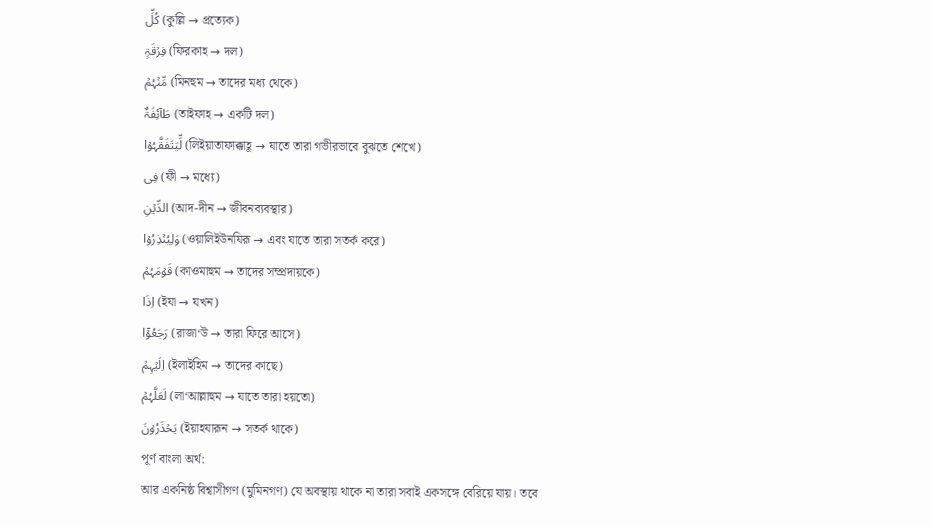کُلِّ (কুল্লি → প্রত্যেক)
فِرۡقَۃٍ (ফিরকাহ → দল)
مِّنۡہُمۡ (মিনহুম → তাদের মধ্য থেকে)
طَآئِفَۃٌ (তাইফাহ → একটি দল)
لِّیَتَفَقَّہُوۡا (লিইয়াতাফাক্কাহূ → যাতে তারা গভীরভাবে বুঝতে শেখে)
فِی (ফী → মধ্যে)
الدِّیۡنِ (আদ-দীন → জীবনব্যবস্থার)
وَلِیُنۡذِرُوۡا (ওয়ালিইউনযিরূ → এবং যাতে তারা সতর্ক করে)
قَوۡمَہُمۡ (কাওমাহুম → তাদের সম্প্রদায়কে)
اِذَا (ইযা → যখন)
رَجَعُوۡۤا (রাজা‘উ → তারা ফিরে আসে)
اِلَیۡہِمۡ (ইলাইহিম → তাদের কাছে)
لَعَلَّہُمۡ (লা‘আল্লাহুম → যাতে তারা হয়তো)
یَحۡذَرُوۡنَ (ইয়াহযারূন → সতর্ক থাকে)
পূর্ণ বাংলা অর্থ:
আর একনিষ্ঠ বিশ্বাসীগণ (মুমিনগণ) যে অবস্থায় থাকে না তারা সবাই একসঙ্গে বেরিয়ে যায়। তবে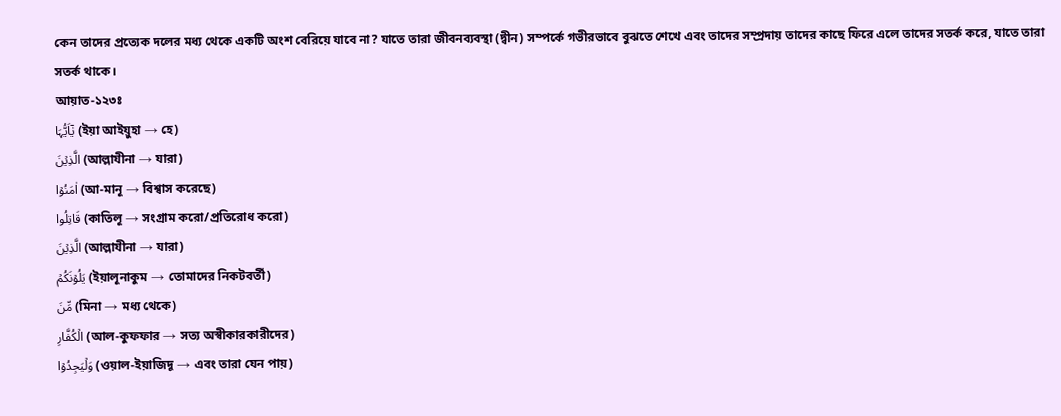কেন তাদের প্রত্যেক দলের মধ্য থেকে একটি অংশ বেরিয়ে যাবে না? যাতে তারা জীবনব্যবস্থা (দ্বীন) সম্পর্কে গভীরভাবে বুঝতে শেখে এবং তাদের সম্প্রদায় তাদের কাছে ফিরে এলে তাদের সতর্ক করে, যাতে তারা সতর্ক থাকে।
আয়াত-১২৩ঃ
یٰۤاَیُّہَا (ইয়া আইয়ুহা → হে)
الَّذِیۡنَ (আল্লাযীনা → যারা)
اٰمَنُوۡا (আ-মানূ → বিশ্বাস করেছে)
قَاتِلُوا (কাতিলূ → সংগ্রাম করো/প্রতিরোধ করো)
الَّذِیۡنَ (আল্লাযীনা → যারা)
یَلُوۡنَکُمۡ (ইয়ালূনাকুম → তোমাদের নিকটবর্তী)
مِّنَ (মিনা → মধ্য থেকে)
الۡکُفَّارِ (আল-কুফফার → সত্য অস্বীকারকারীদের)
وَلۡیَجِدُوۡا (ওয়াল-ইয়াজিদূ → এবং তারা যেন পায়)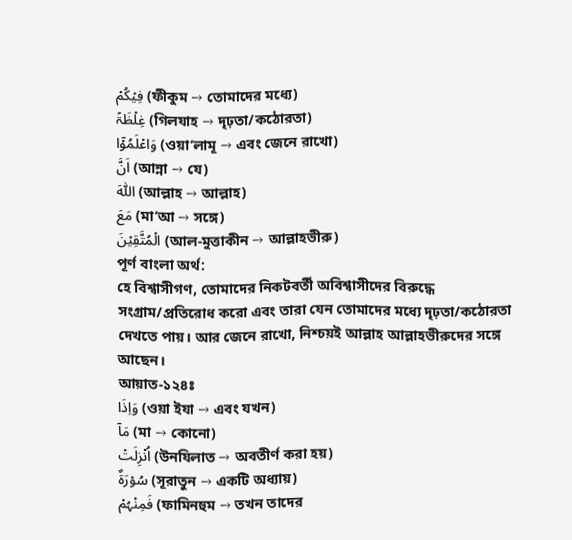فِیۡکُمۡ (ফীকুম → তোমাদের মধ্যে)
غِلۡظَۃً (গিলযাহ → দৃঢ়তা/কঠোরতা)
وَاعۡلَمُوۡۤا (ওয়া‘লামূ → এবং জেনে রাখো)
اَنَّ (আন্না → যে)
اللّٰہَ (আল্লাহ → আল্লাহ)
مَعَ (মা‘আ → সঙ্গে)
الۡمُتَّقِیۡنَ (আল-মুত্তাকীন → আল্লাহভীরু)
পূর্ণ বাংলা অর্থ:
হে বিশ্বাসীগণ, তোমাদের নিকটবর্তী অবিশ্বাসীদের বিরুদ্ধে সংগ্রাম/প্রতিরোধ করো এবং তারা যেন তোমাদের মধ্যে দৃঢ়তা/কঠোরতা দেখতে পায়। আর জেনে রাখো, নিশ্চয়ই আল্লাহ আল্লাহভীরুদের সঙ্গে আছেন।
আয়াত-১২৪ঃ
وَاِذَا (ওয়া ইযা → এবং যখন)
مَاۤ (মা → কোনো)
اُنۡزِلَتۡ (উনযিলাত → অবতীর্ণ করা হয়)
سُوۡرَۃٌ (সূরাতুন → একটি অধ্যায়)
فَمِنۡہُمۡ (ফামিনহুম → তখন তাদের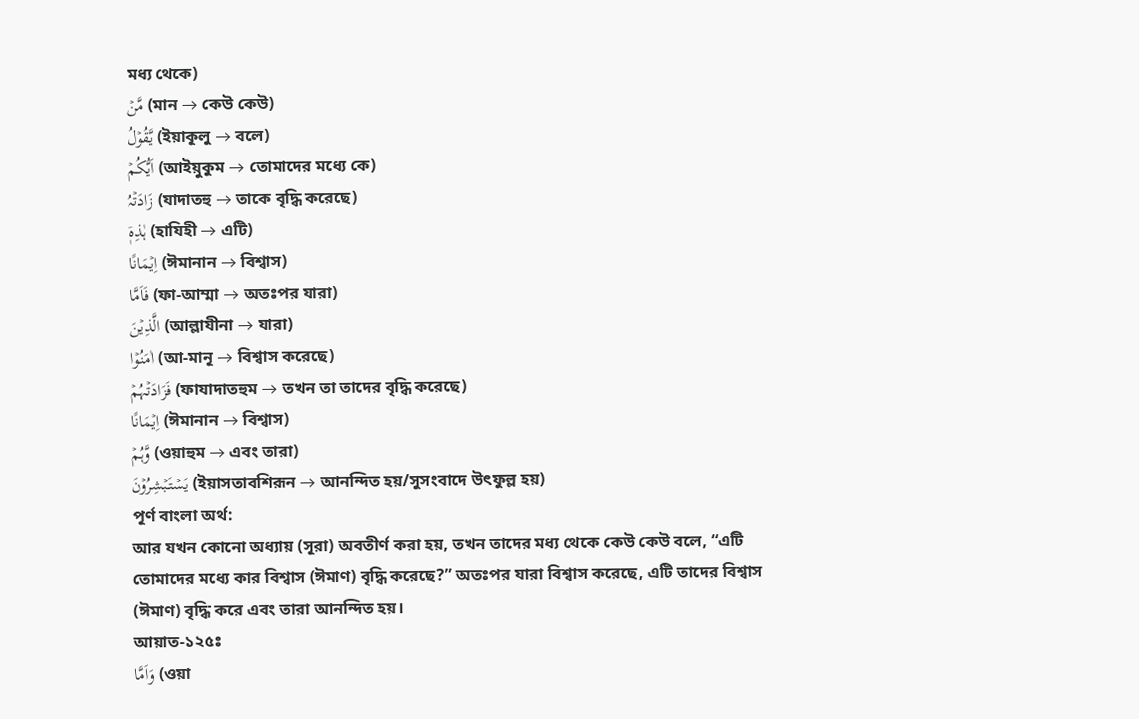মধ্য থেকে)
مَّنۡ (মান → কেউ কেউ)
یَّقُوۡلُ (ইয়াকূলু → বলে)
اَیُّکُمۡ (আইয়ুকুম → তোমাদের মধ্যে কে)
زَادَتۡہُ (যাদাতহু → তাকে বৃদ্ধি করেছে)
ہٰذِہٖۤ (হাযিহী → এটি)
اِیۡمَانًا (ঈমানান → বিশ্বাস)
فَاَمَّا (ফা-আম্মা → অতঃপর যারা)
الَّذِیۡنَ (আল্লাযীনা → যারা)
اٰمَنُوۡا (আ-মানূ → বিশ্বাস করেছে)
فَزَادَتۡہُمۡ (ফাযাদাতহুম → তখন তা তাদের বৃদ্ধি করেছে)
اِیۡمَانًا (ঈমানান → বিশ্বাস)
وَّہُمۡ (ওয়াহুম → এবং তারা)
یَسۡتَبۡشِرُوۡنَ (ইয়াসতাবশিরূন → আনন্দিত হয়/সুসংবাদে উৎফুল্ল হয়)
পূর্ণ বাংলা অর্থ:
আর যখন কোনো অধ্যায় (সূরা) অবতীর্ণ করা হয়, তখন তাদের মধ্য থেকে কেউ কেউ বলে, “এটি তোমাদের মধ্যে কার বিশ্বাস (ঈমাণ) বৃদ্ধি করেছে?” অতঃপর যারা বিশ্বাস করেছে, এটি তাদের বিশ্বাস (ঈমাণ) বৃদ্ধি করে এবং তারা আনন্দিত হয়।
আয়াত-১২৫ঃ
وَاَمَّا (ওয়া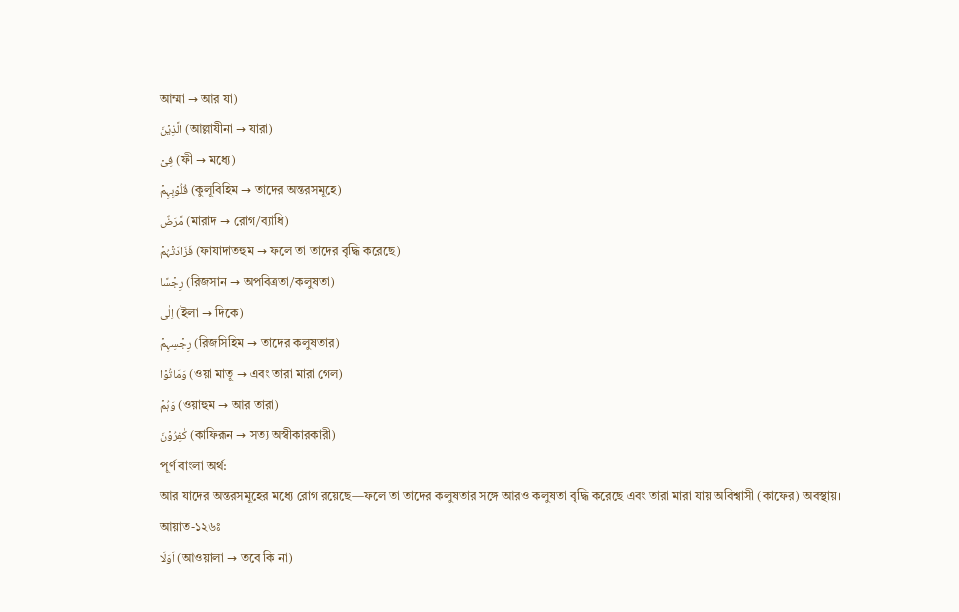আম্মা → আর যা)
الَّذِیۡنَ (আল্লাযীনা → যারা)
فِیۡ (ফী → মধ্যে)
قُلُوۡبِہِمۡ (কুলূবিহিম → তাদের অন্তরসমূহে)
مَّرَضٌ (মারাদ → রোগ/ব্যাধি)
فَزَادَتۡہُمۡ (ফাযাদাতহুম → ফলে তা তাদের বৃদ্ধি করেছে)
رِجۡسًا (রিজসান → অপবিত্রতা/কলুষতা)
اِلٰی (ইলা → দিকে)
رِجۡسِہِمۡ (রিজসিহিম → তাদের কলুষতার)
وَمَاتُوۡا (ওয়া মাতূ → এবং তারা মারা গেল)
وَہُمۡ (ওয়াহুম → আর তারা)
کٰفِرُوۡنَ (কাফিরূন → সত্য অস্বীকারকারী)
পূর্ণ বাংলা অর্থ:
আর যাদের অন্তরসমূহের মধ্যে রোগ রয়েছে—ফলে তা তাদের কলুষতার সঙ্গে আরও কলুষতা বৃদ্ধি করেছে এবং তারা মারা যায় অবিশ্বাসী (কাফের) অবস্থায়।
আয়াত-১২৬ঃ
اَوَلَا (আওয়ালা → তবে কি না)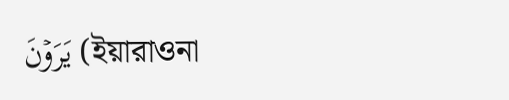یَرَوۡنَ (ইয়ারাওনা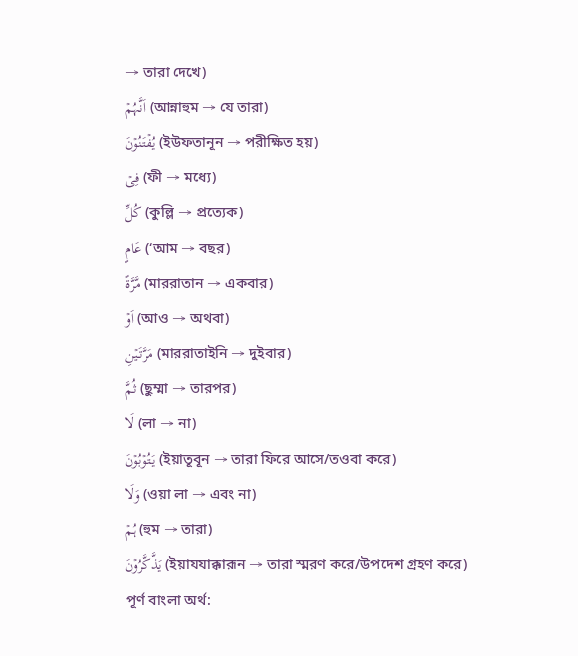→ তারা দেখে)
اَنَّہُمۡ (আন্নাহুম → যে তারা)
یُفۡتَنُوۡنَ (ইউফতানূন → পরীক্ষিত হয়)
فِیۡ (ফী → মধ্যে)
کُلِّ (কুল্লি → প্রত্যেক)
عَامٍ (‘আম → বছর)
مَّرَّۃً (মাররাতান → একবার)
اَوۡ (আও → অথবা)
مَرَّتَیۡنِ (মাররাতাইনি → দুইবার)
ثُمَّ (ছুম্মা → তারপর)
لَا (লা → না)
یَتُوۡبُوۡنَ (ইয়াতূবূন → তারা ফিরে আসে/তওবা করে)
وَلَا (ওয়া লা → এবং না)
ہُمۡ (হুম → তারা)
یَذَّکَّرُوۡنَ (ইয়াযযাক্কারূন → তারা স্মরণ করে/উপদেশ গ্রহণ করে)
পূর্ণ বাংলা অর্থ: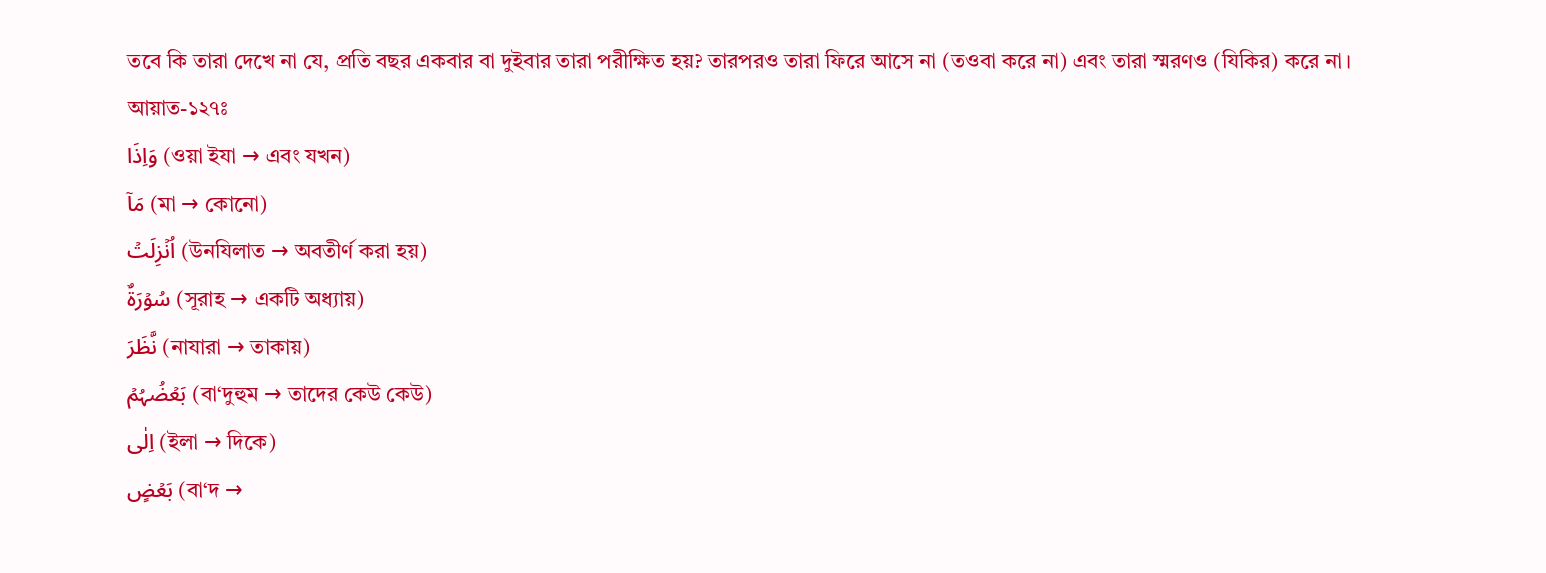তবে কি তারা দেখে না যে, প্রতি বছর একবার বা দুইবার তারা পরীক্ষিত হয়? তারপরও তারা ফিরে আসে না (তওবা করে না) এবং তারা স্মরণও (যিকির) করে না।
আয়াত-১২৭ঃ
وَاِذَا (ওয়া ইযা → এবং যখন)
مَاۤ (মা → কোনো)
اُنۡزِلَتۡ (উনযিলাত → অবতীর্ণ করা হয়)
سُوۡرَۃٌ (সূরাহ → একটি অধ্যায়)
نَّظَرَ (নাযারা → তাকায়)
بَعۡضُہُمۡ (বা‘দুহুম → তাদের কেউ কেউ)
اِلٰی (ইলা → দিকে)
بَعۡضٍ (বা‘দ →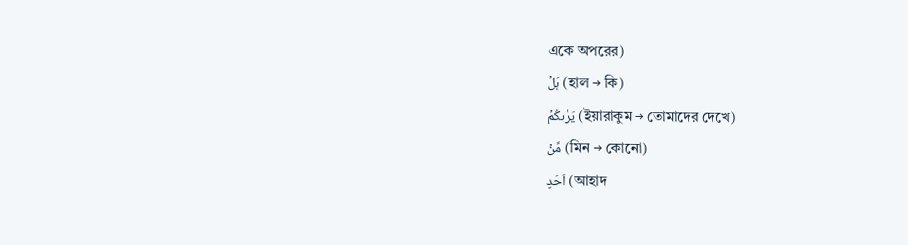একে অপরের)
ہَلۡ (হাল → কি)
یَرٰىکُمۡ (ইয়ারাকুম → তোমাদের দেখে)
مِّنۡ (মিন → কোনো)
اَحَدٍ (আহাদ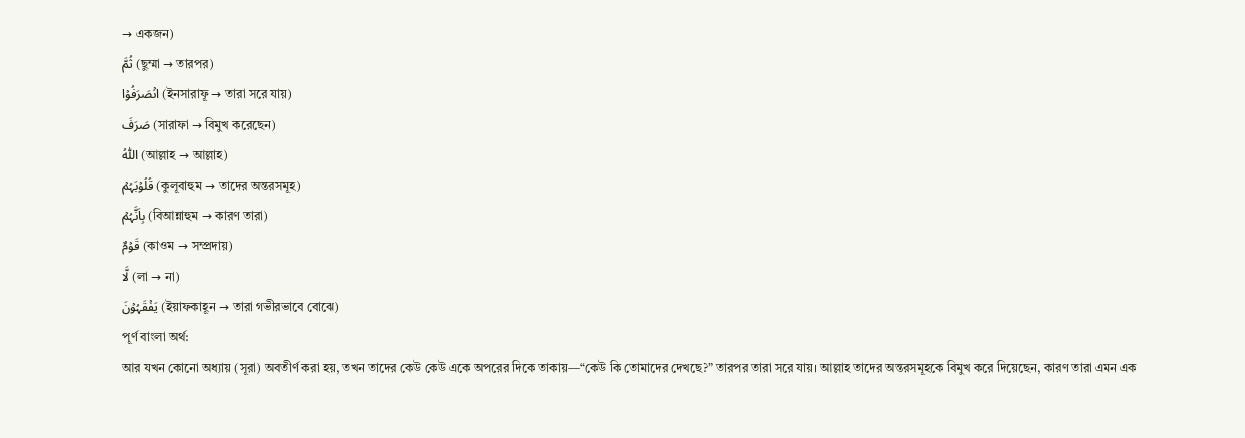→ একজন)
ثُمَّ (ছুম্মা → তারপর)
انۡصَرَفُوۡا (ইনসারাফূ → তারা সরে যায়)
صَرَفَ (সারাফা → বিমুখ করেছেন)
اللّٰہُ (আল্লাহ → আল্লাহ)
قُلُوۡبَہُمۡ (কুলূবাহুম → তাদের অন্তরসমূহ)
بِاَنَّہُمۡ (বিআন্নাহুম → কারণ তারা)
قَوۡمٌ (কাওম → সম্প্রদায়)
لَّا (লা → না)
یَفۡقَہُوۡنَ (ইয়াফকাহূন → তারা গভীরভাবে বোঝে)
পূর্ণ বাংলা অর্থ:
আর যখন কোনো অধ্যায় (সূরা) অবতীর্ণ করা হয়, তখন তাদের কেউ কেউ একে অপরের দিকে তাকায়—“কেউ কি তোমাদের দেখছে?” তারপর তারা সরে যায়। আল্লাহ তাদের অন্তরসমূহকে বিমুখ করে দিয়েছেন, কারণ তারা এমন এক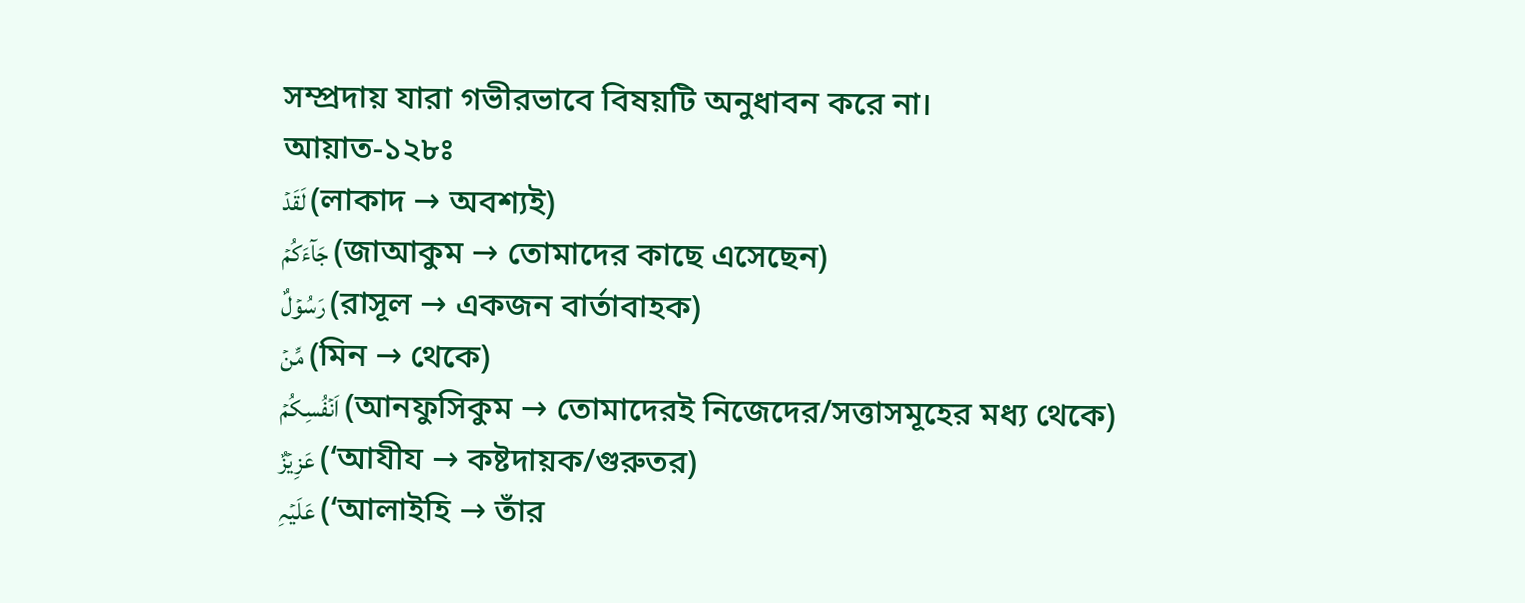সম্প্রদায় যারা গভীরভাবে বিষয়টি অনুধাবন করে না।
আয়াত-১২৮ঃ
لَقَدۡ (লাকাদ → অবশ্যই)
جَآءَکُمۡ (জাআকুম → তোমাদের কাছে এসেছেন)
رَسُوۡلٌ (রাসূল → একজন বার্তাবাহক)
مِّنۡ (মিন → থেকে)
اَنۡفُسِکُمۡ (আনফুসিকুম → তোমাদেরই নিজেদের/সত্তাসমূহের মধ্য থেকে)
عَزِیۡزٌ (‘আযীয → কষ্টদায়ক/গুরুতর)
عَلَیۡہِ (‘আলাইহি → তাঁর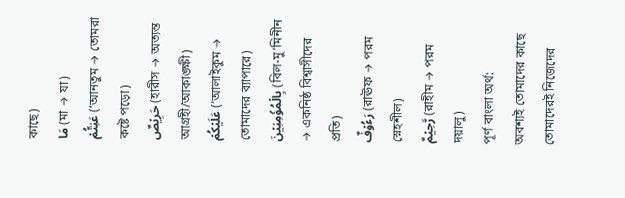কাছে)
مَا (মা → যা)
عَنِتُّمۡ (‘আনতুম → তোমরা কষ্টে পড়ো)
حَرِیۡصٌ (হারীস → অত্যন্ত আগ্রহী/আকাঙ্ক্ষী)
عَلَیۡکُمۡ (‘আলাইকুম → তোমাদের ব্যাপারে)
بِالۡمُؤۡمِنِیۡنَ (বিল-মু’মিনীন → একনিষ্ঠ বিশ্বাসীদের প্রতি)
رَءُوۡفٌ (রাঊফ → পরম স্নেহশীল)
رَّحِیۡمٌ (রাহীম → পরম দয়ালু)
পূর্ণ বাংলা অর্থ:
অবশ্যই তোমাদের কাছে তোমাদেরই নিজেদের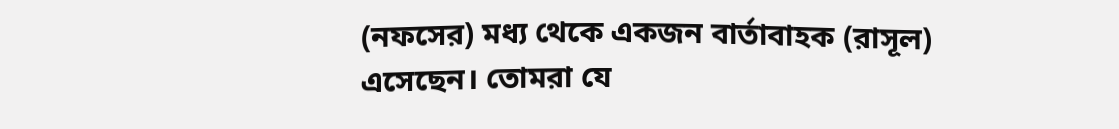(নফসের) মধ্য থেকে একজন বার্তাবাহক (রাসূল) এসেছেন। তোমরা যে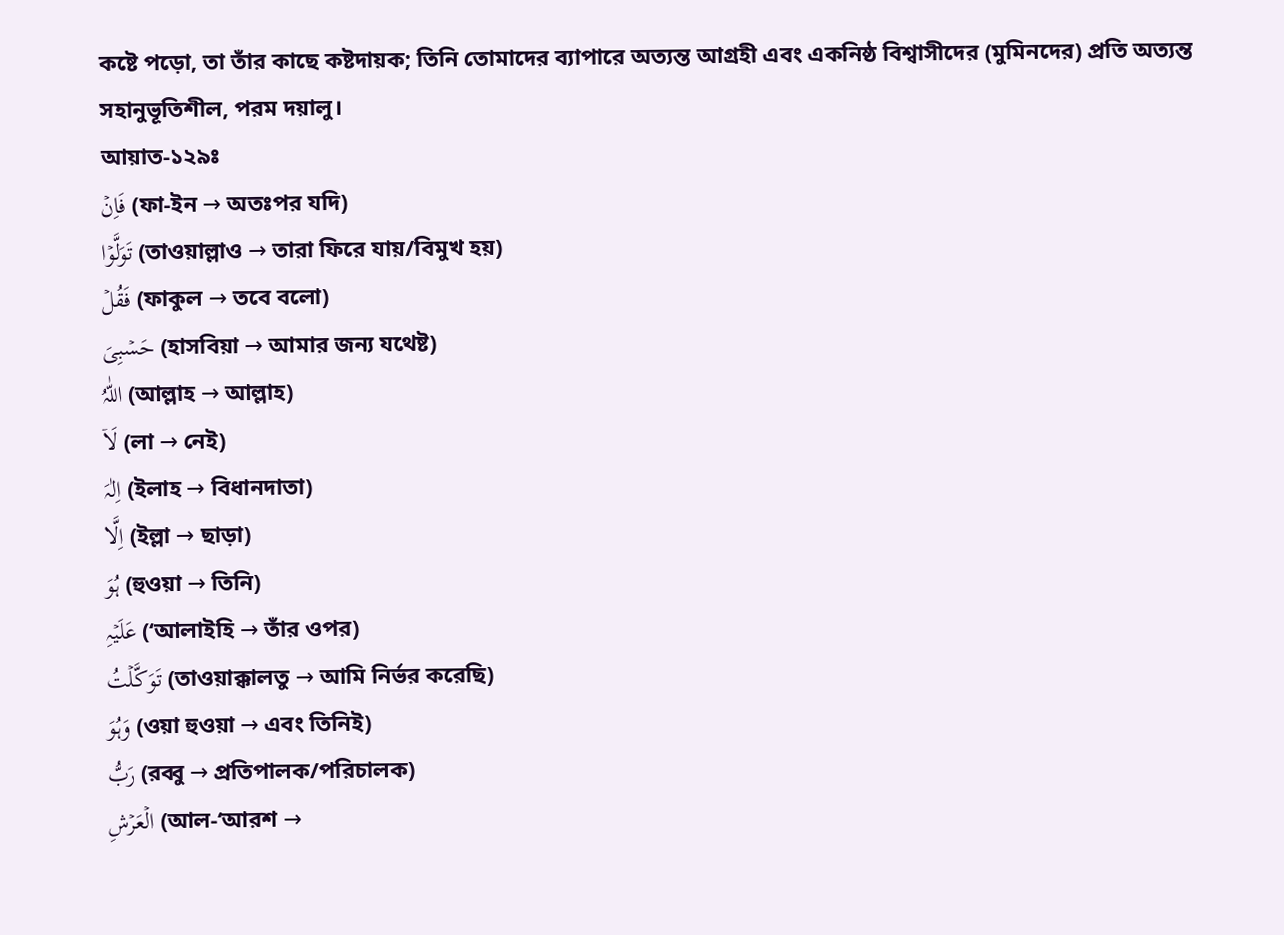কষ্টে পড়ো, তা তাঁর কাছে কষ্টদায়ক; তিনি তোমাদের ব্যাপারে অত্যন্ত আগ্রহী এবং একনিষ্ঠ বিশ্বাসীদের (মুমিনদের) প্রতি অত্যন্ত সহানুভূতিশীল, পরম দয়ালু।
আয়াত-১২৯ঃ
فَاِنۡ (ফা-ইন → অতঃপর যদি)
تَوَلَّوۡا (তাওয়াল্লাও → তারা ফিরে যায়/বিমুখ হয়)
فَقُلۡ (ফাকুল → তবে বলো)
حَسۡبِیَ (হাসবিয়া → আমার জন্য যথেষ্ট)
اللّٰہُ (আল্লাহ → আল্লাহ)
لَاۤ (লা → নেই)
اِلٰہَ (ইলাহ → বিধানদাতা)
اِلَّا (ইল্লা → ছাড়া)
ہُوَ (হুওয়া → তিনি)
عَلَیۡہِ (‘আলাইহি → তাঁর ওপর)
تَوَکَّلۡتُ (তাওয়াক্কালতু → আমি নির্ভর করেছি)
وَہُوَ (ওয়া হুওয়া → এবং তিনিই)
رَبُّ (রব্বু → প্রতিপালক/পরিচালক)
الۡعَرۡشِ (আল-‘আরশ →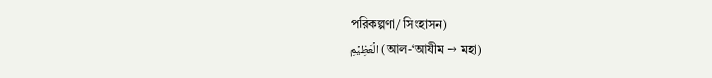পরিকল্পণা/ সিংহাসন)
الۡعَظِیۡمِ (আল-‘আযীম → মহা)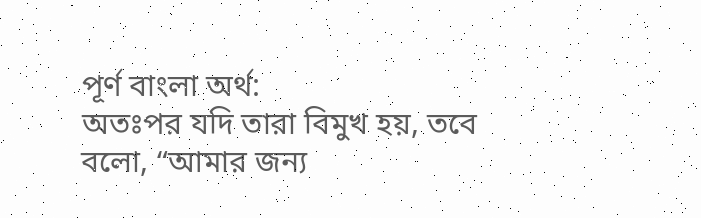পূর্ণ বাংলা অর্থ:
অতঃপর যদি তারা বিমুখ হয়, তবে বলো, “আমার জন্য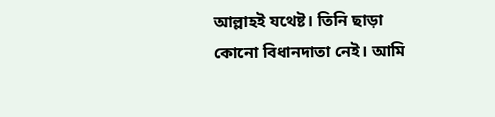আল্লাহই যথেষ্ট। তিনি ছাড়া কোনো বিধানদাতা নেই। আমি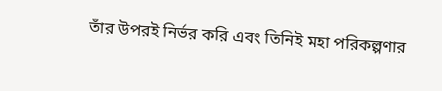তাঁর উপরই নির্ভর করি এবং তিনিই মহা পরিকল্পণার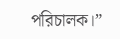পরিচালক।”